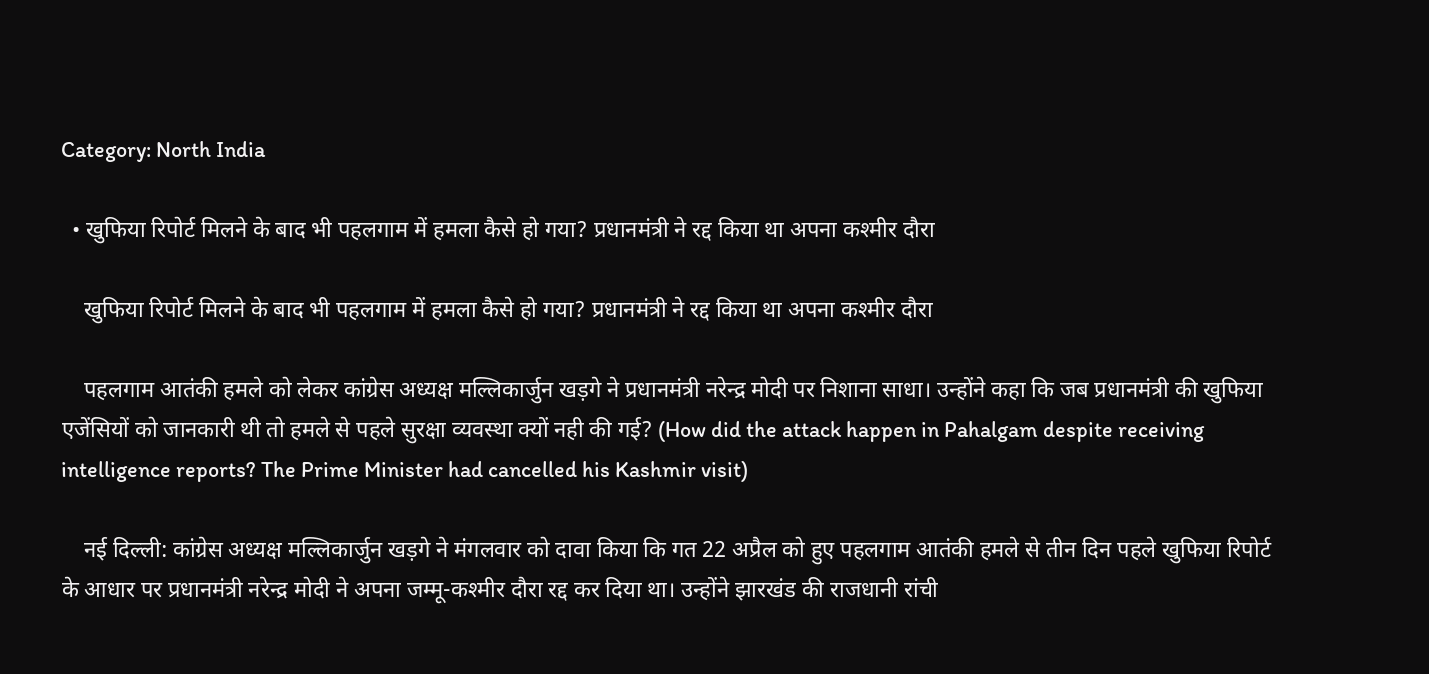Category: North India

  • खुफिया रिपोर्ट मिलने के बाद भी पहलगाम में हमला कैसे हो गया? प्रधानमंत्री ने रद्द किया था अपना कश्मीर दौरा

    खुफिया रिपोर्ट मिलने के बाद भी पहलगाम में हमला कैसे हो गया? प्रधानमंत्री ने रद्द किया था अपना कश्मीर दौरा

    पहलगाम आतंकी हमले को लेकर कांग्रेस अध्यक्ष मल्लिकार्जुन खड़गे ने प्रधानमंत्री नरेन्द्र मोदी पर निशाना साधा। उन्होंने कहा कि जब प्रधानमंत्री की खुफिया एजेंसियों को जानकारी थी तो हमले से पहले सुरक्षा व्यवस्था क्यों नही की गई? (How did the attack happen in Pahalgam despite receiving intelligence reports? The Prime Minister had cancelled his Kashmir visit)

    नई दिल्ली: कांग्रेस अध्यक्ष मल्लिकार्जुन खड़गे ने मंगलवार को दावा किया कि गत 22 अप्रैल को हुए पहलगाम आतंकी हमले से तीन दिन पहले खुफिया रिपोर्ट के आधार पर प्रधानमंत्री नरेन्द्र मोदी ने अपना जम्मू-कश्मीर दौरा रद्द कर दिया था। उन्होंने झारखंड की राजधानी रांची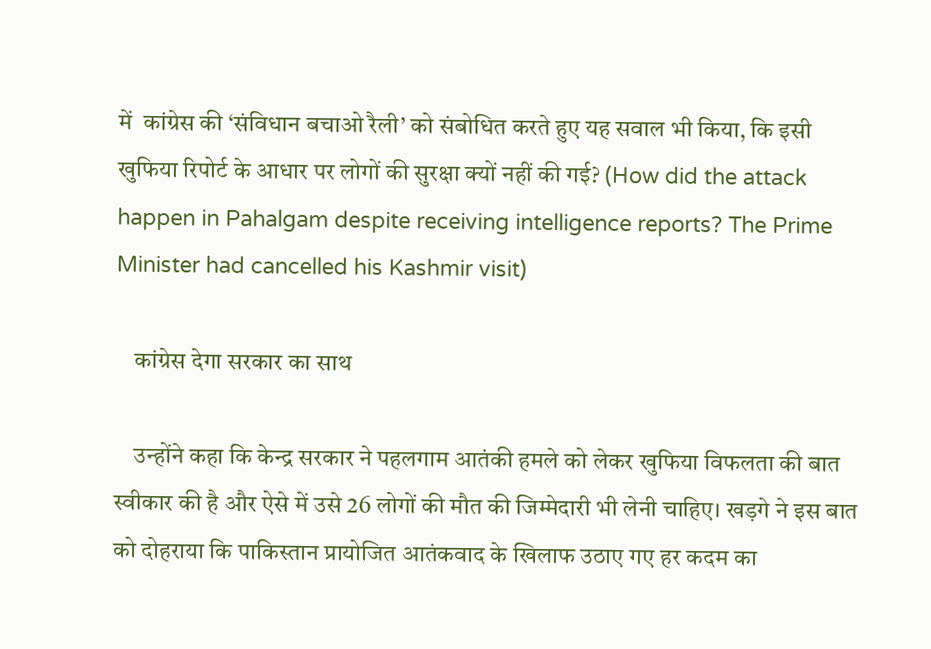में  कांग्रेस की ‘संविधान बचाओ रैली’ को संबोधित करते हुए यह सवाल भी किया, कि इसी खुफिया रिपोर्ट के आधार पर लोगों की सुरक्षा क्यों नहीं की गई? (How did the attack happen in Pahalgam despite receiving intelligence reports? The Prime Minister had cancelled his Kashmir visit)

    कांग्रेस देगा सरकार का साथ

    उन्होंने कहा कि केन्द्र सरकार ने पहलगाम आतंकी हमले को लेकर खुफिया विफलता की बात स्वीकार की है और ऐसे में उसे 26 लोगों की मौत की जिम्मेदारी भी लेनी चाहिए। खड़गे ने इस बात को दोहराया कि पाकिस्तान प्रायोजित आतंकवाद के खिलाफ उठाए गए हर कदम का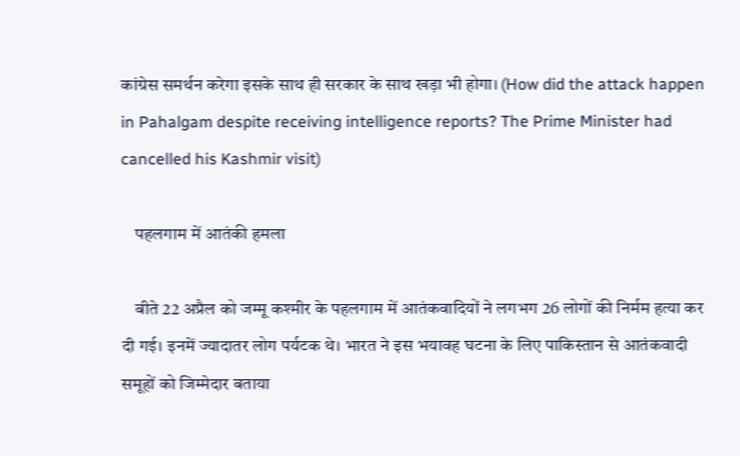कांग्रेस समर्थन करेगा इसके साथ ही सरकार के साथ खड़ा भी होगा। (How did the attack happen in Pahalgam despite receiving intelligence reports? The Prime Minister had cancelled his Kashmir visit)

    पहलगाम में आतंकी हमला

    बीते 22 अप्रैल को जम्मू कश्मीर के पहलगाम में आतंकवादियों ने लगभग 26 लोगों की निर्मम हत्या कर दी गई। इनमें ज्यादातर लोग पर्यटक थे। भारत ने इस भयावह घटना के लिए पाकिस्तान से आतंकवादी समूहों को जिम्मेदार बताया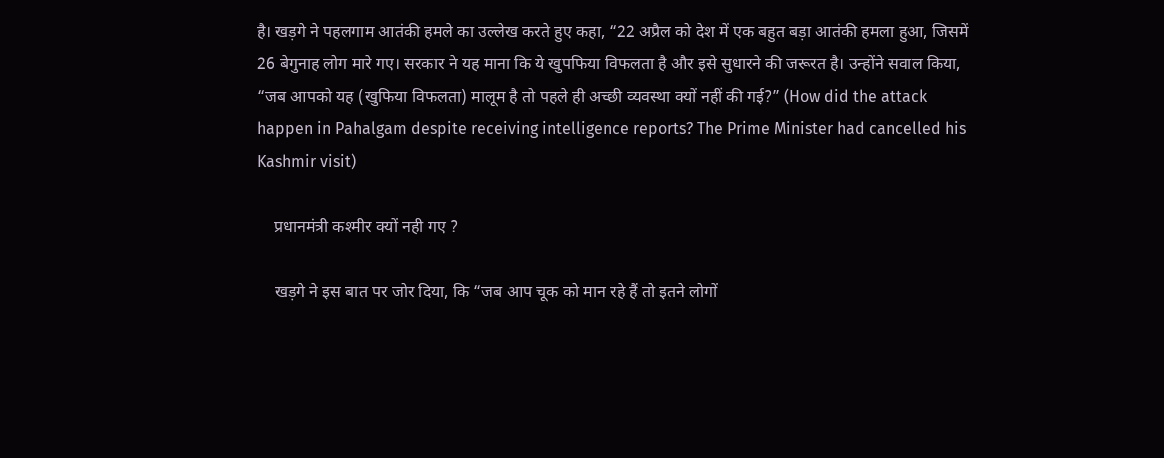है। खड़गे ने पहलगाम आतंकी हमले का उल्लेख करते हुए कहा, “22 अप्रैल को देश में एक बहुत बड़ा आतंकी हमला हुआ, जिसमें 26 बेगुनाह लोग मारे गए। सरकार ने यह माना कि ये खुपफिया विफलता है और इसे सुधारने की जरूरत है। उन्होंने सवाल किया, “जब आपको यह (खुफिया विफलता) मालूम है तो पहले ही अच्छी व्यवस्था क्यों नहीं की गई?” (How did the attack happen in Pahalgam despite receiving intelligence reports? The Prime Minister had cancelled his Kashmir visit)

    प्रधानमंत्री कश्मीर क्यों नही गए ?

    खड़गे ने इस बात पर जोर दिया, कि “जब आप चूक को मान रहे हैं तो इतने लोगों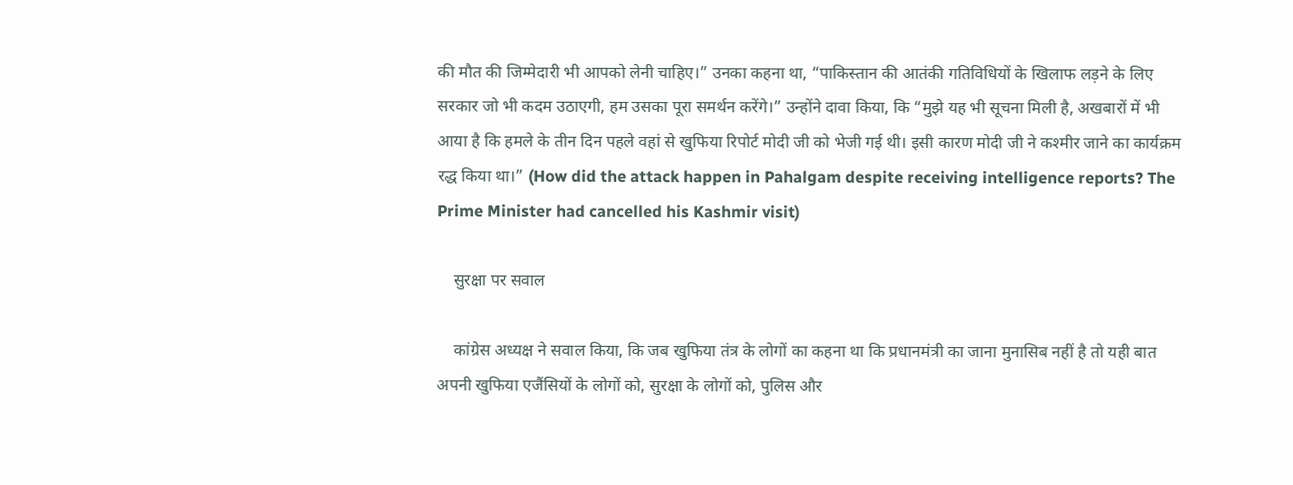की मौत की जिम्मेदारी भी आपको लेनी चाहिए।” उनका कहना था, “पाकिस्तान की आतंकी गतिविधियों के खिलाफ लड़ने के लिए सरकार जो भी कदम उठाएगी, हम उसका पूरा समर्थन करेंगे।” उन्होंने दावा किया, कि “मुझे यह भी सूचना मिली है, अखबारों में भी आया है कि हमले के तीन दिन पहले वहां से खुफिया रिपोर्ट मोदी जी को भेजी गई थी। इसी कारण मोदी जी ने कश्मीर जाने का कार्यक्रम रद्ध किया था।” (How did the attack happen in Pahalgam despite receiving intelligence reports? The Prime Minister had cancelled his Kashmir visit)

    सुरक्षा पर सवाल

    कांग्रेस अध्यक्ष ने सवाल किया, कि जब खुफिया तंत्र के लोगों का कहना था कि प्रधानमंत्री का जाना मुनासिब नहीं है तो यही बात अपनी खुफिया एजैंसियों के लोगों को, सुरक्षा के लोगों को, पुलिस और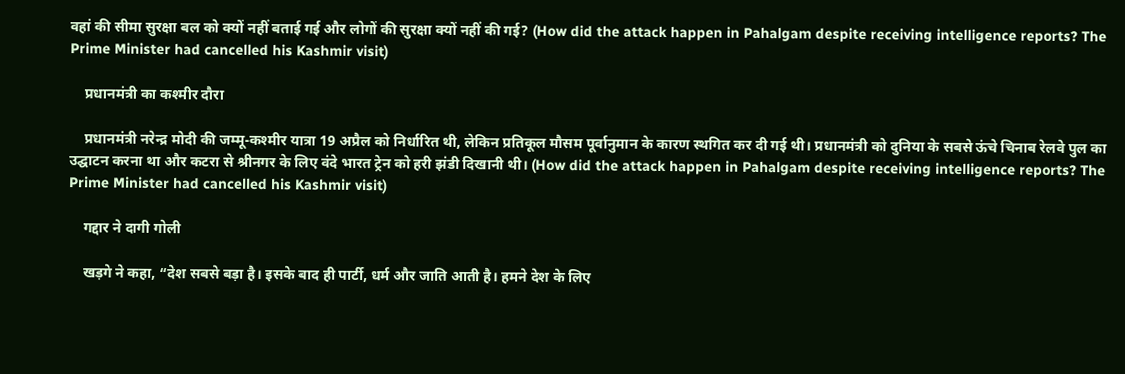वहां की सीमा सुरक्षा बल को क्यों नहीं बताई गई और लोगों की सुरक्षा क्यों नहीं की गई? (How did the attack happen in Pahalgam despite receiving intelligence reports? The Prime Minister had cancelled his Kashmir visit)

    प्रधानमंत्री का कश्मीर दौरा

    प्रधानमंत्री नरेन्द्र मोदी की जम्मू-कश्मीर यात्रा 19 अप्रैल को निर्धारित थी, लेकिन प्रतिकूल मौसम पूर्वानुमान के कारण स्थगित कर दी गई थी। प्रधानमंत्री को दुनिया के सबसे ऊंचे चिनाब रेलवे पुल का उद्घाटन करना था और कटरा से श्रीनगर के लिए वंदे भारत ट्रेन को हरी झंडी दिखानी थी। (How did the attack happen in Pahalgam despite receiving intelligence reports? The Prime Minister had cancelled his Kashmir visit)

    गद्दार ने दागी गोली

    खड़गे ने कहा, “देश सबसे बड़ा है। इसके बाद ही पार्टी, धर्म और जाति आती है। हमने देश के लिए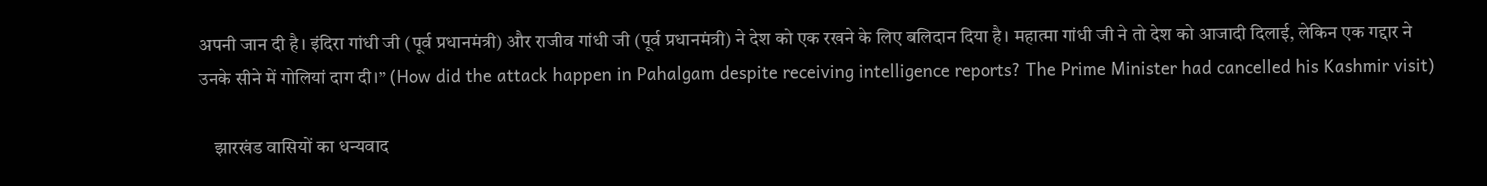अपनी जान दी है। इंदिरा गांधी जी (पूर्व प्रधानमंत्री) और राजीव गांधी जी (पूर्व प्रधानमंत्री) ने देश को एक रखने के लिए बलिदान दिया है। महात्मा गांधी जी ने तो देश को आजादी दिलाई, लेकिन एक गद्दार ने उनके सीने में गोलियां दाग दी।” (How did the attack happen in Pahalgam despite receiving intelligence reports? The Prime Minister had cancelled his Kashmir visit)

    झारखंड वासियों का धन्यवाद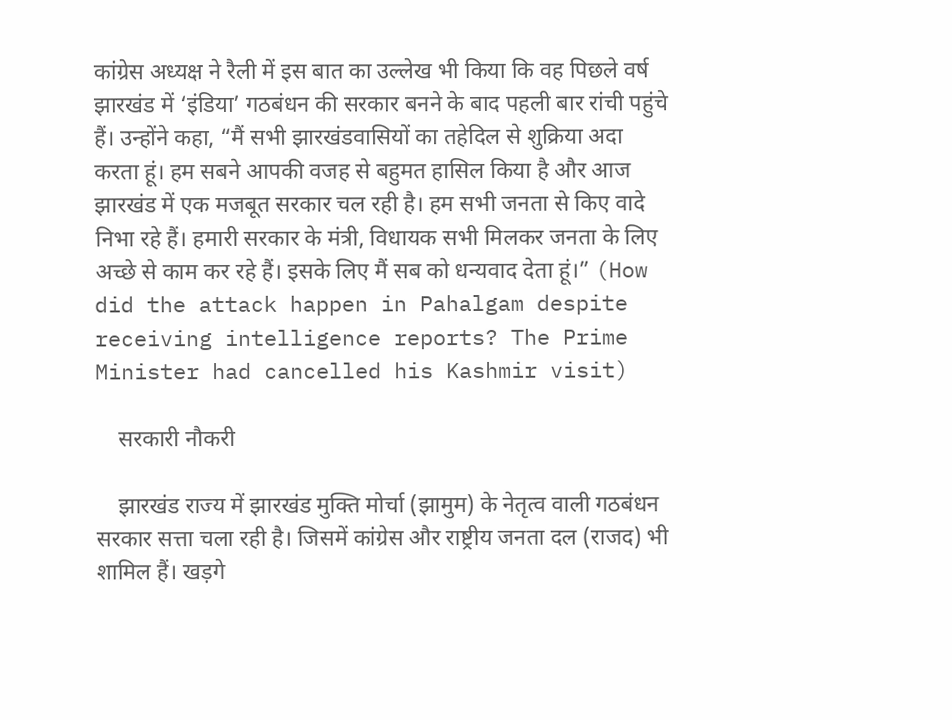कांग्रेस अध्यक्ष ने रैली में इस बात का उल्लेख भी किया कि वह पिछले वर्ष झारखंड में ‘इंडिया’ गठबंधन की सरकार बनने के बाद पहली बार रांची पहुंचे हैं। उन्होंने कहा, “मैं सभी झारखंडवासियों का तहेदिल से शुक्रिया अदा करता हूं। हम सबने आपकी वजह से बहुमत हासिल किया है और आज झारखंड में एक मजबूत सरकार चल रही है। हम सभी जनता से किए वादे निभा रहे हैं। हमारी सरकार के मंत्री, विधायक सभी मिलकर जनता के लिए अच्छे से काम कर रहे हैं। इसके लिए मैं सब को धन्यवाद देता हूं।” (How did the attack happen in Pahalgam despite receiving intelligence reports? The Prime Minister had cancelled his Kashmir visit)

    सरकारी नौकरी

    झारखंड राज्य में झारखंड मुक्ति मोर्चा (झामुम) के नेतृत्व वाली गठबंधन सरकार सत्ता चला रही है। जिसमें कांग्रेस और राष्ट्रीय जनता दल (राजद) भी शामिल हैं। खड़गे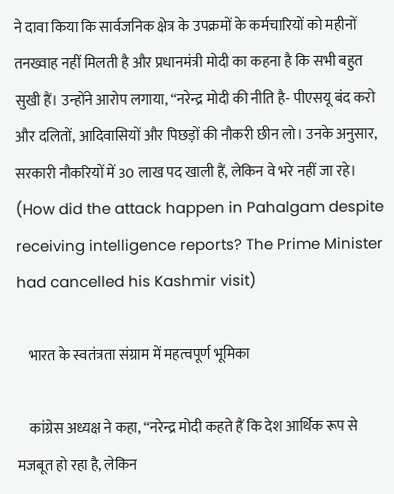ने दावा किया कि सार्वजनिक क्षेत्र के उपक्रमों के कर्मचारियों को महीनों तनख्वाह नहीं मिलती है और प्रधानमंत्री मोदी का कहना है कि सभी बहुत सुखी हैं। उन्होंने आरोप लगाया, “नरेन्द्र मोदी की नीति है- पीएसयू बंद करो और दलितों, आदिवासियों और पिछड़ों की नौकरी छीन लो। उनके अनुसार, सरकारी नौकरियों में 30 लाख पद खाली हैं, लेकिन वे भरे नहीं जा रहे। (How did the attack happen in Pahalgam despite receiving intelligence reports? The Prime Minister had cancelled his Kashmir visit)

    भारत के स्वतंत्रता संग्राम में महत्वपूर्ण भूमिका

    कांग्रेस अध्यक्ष ने कहा, “नरेन्द्र मोदी कहते हैं कि देश आर्थिक रूप से मजबूत हो रहा है, लेकिन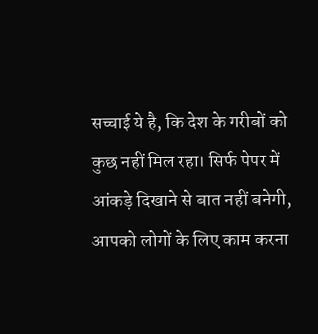सच्चाई ये है, कि देश के गरीबों को कुछ नहीं मिल रहा। सिर्फ पेपर में आंकड़े दिखाने से बात नहीं बनेगी, आपको लोगों के लिए काम करना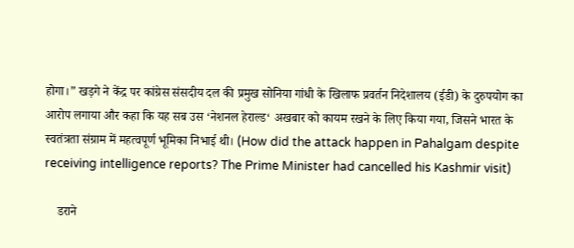होगा।” खड़गे ने केंद्र पर कांग्रेस संसदीय दल की प्रमुख सोनिया गांधी के खिलाफ प्रवर्तन निदेशालय (ईडी) के दुरुपयोग का आरोप लगाया और कहा कि यह सब उस ‘नेशनल हेराल्ड‘ अखबार को कायम रखने के लिए किया गया, जिसने भारत के स्वतंत्रता संग्राम में महत्वपूर्ण भूमिका निभाई थी। (How did the attack happen in Pahalgam despite receiving intelligence reports? The Prime Minister had cancelled his Kashmir visit)

    डराने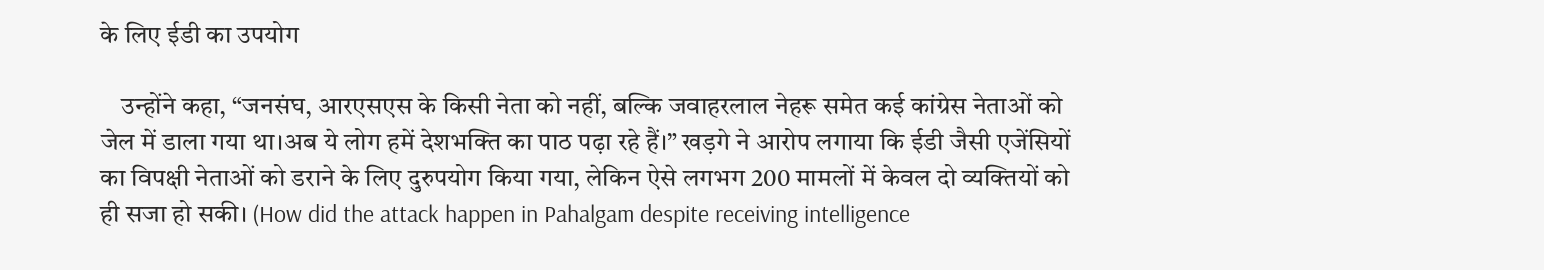के लिए ईडी का उपयोग

    उन्होंने कहा, “जनसंघ, आरएसएस के किसी नेता को नहीं, बल्कि जवाहरलाल नेहरू समेत कई कांग्रेस नेताओं को जेल में डाला गया था।अब ये लोग हमें देशभक्ति का पाठ पढ़ा रहे हैं।” खड़गे ने आरोप लगाया कि ईडी जैसी एजेंसियों का विपक्षी नेताओं को डराने के लिए दुरुपयोग किया गया, लेकिन ऐसे लगभग 200 मामलों में केवल दो व्यक्तियों को ही सजा हो सकी। (How did the attack happen in Pahalgam despite receiving intelligence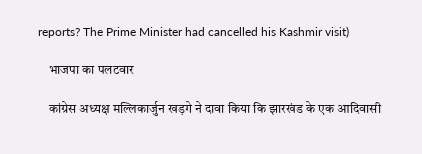reports? The Prime Minister had cancelled his Kashmir visit)

    भाजपा का पलटवार

    कांग्रेस अध्यक्ष मल्लिकार्जुन खड़गे ने दावा किया कि झारखंड के एक आदिवासी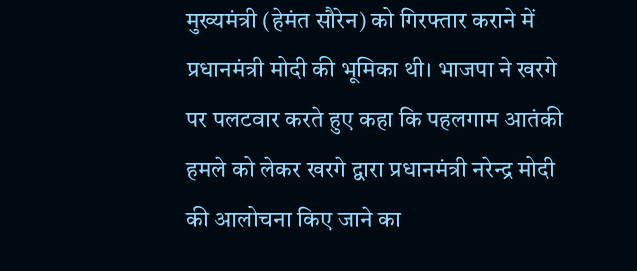मुख्यमंत्री (हेमंत सौरेन) को गिरफ्तार कराने में प्रधानमंत्री मोदी की भूमिका थी। भाजपा ने खरगे पर पलटवार करते हुए कहा कि पहलगाम आतंकी हमले को लेकर खरगे द्वारा प्रधानमंत्री नरेन्द्र मोदी की आलोचना किए जाने का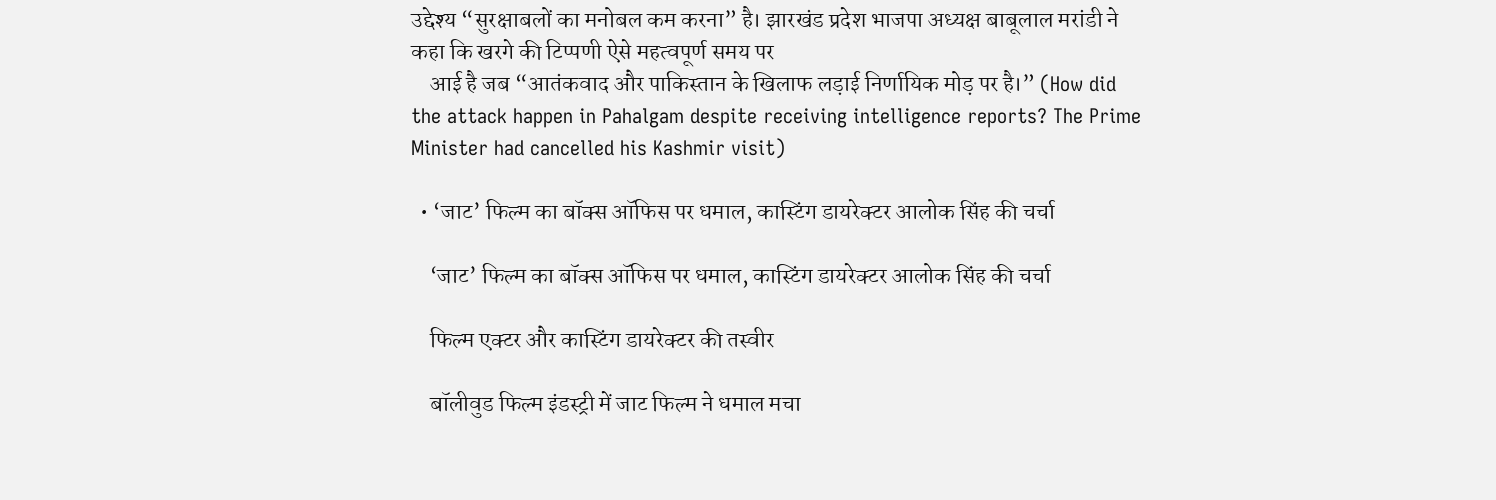उद्देश्य “सुरक्षाबलों का मनोबल कम करना” है। झारखंड प्रदेश भाजपा अध्यक्ष बाबूलाल मरांडी ने कहा कि खरगे की टिप्पणी ऐसे महत्वपूर्ण समय पर
    आई है जब “आतंकवाद और पाकिस्तान के खिलाफ लड़ाई निर्णायिक मोड़ पर है।” (How did the attack happen in Pahalgam despite receiving intelligence reports? The Prime Minister had cancelled his Kashmir visit)

  • ‘जाट’ फिल्म का बॉक्स ऑफिस पर धमाल, कास्टिंग डायरेक्टर आलोक सिंह की चर्चा

    ‘जाट’ फिल्म का बॉक्स ऑफिस पर धमाल, कास्टिंग डायरेक्टर आलोक सिंह की चर्चा

    फिल्म एक्टर और कास्टिंग डायरेक्टर की तस्वीर

    बॉलीवुड फिल्म इंडस्ट्री में जाट फिल्म ने धमाल मचा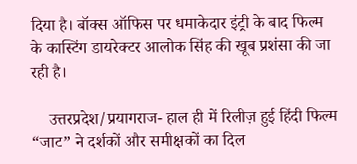दिया है। बॉक्स ऑफिस पर धमाकेदार इंट्री के बाद फिल्म के कास्टिंग डायरेक्टर आलोक सिंह की खूब प्रशंसा की जा रही है।

    उत्तरप्रदेश/प्रयागराज- हाल ही में रिलीज़ हुई हिंदी फिल्म “जाट” ने दर्शकों और समीक्षकों का दिल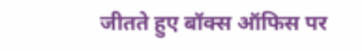जीतते हुए बॉक्स ऑफिस पर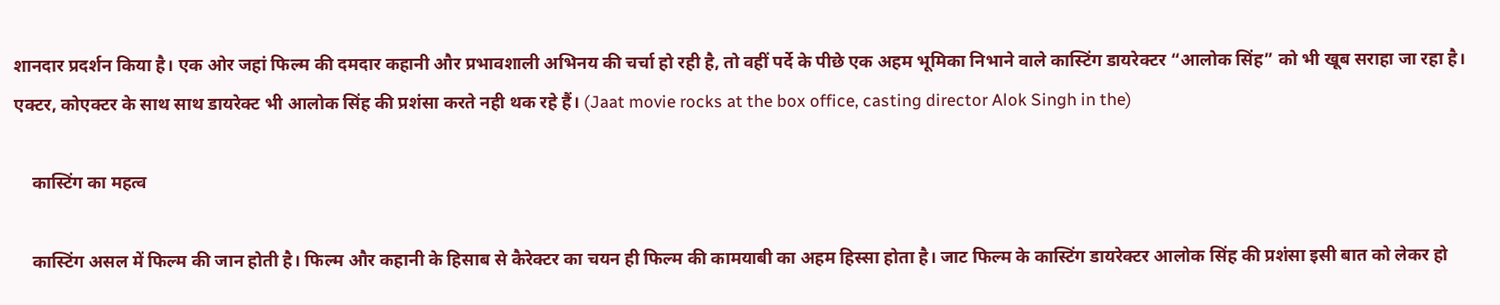शानदार प्रदर्शन किया है। एक ओर जहां फिल्म की दमदार कहानी और प्रभावशाली अभिनय की चर्चा हो रही है, तो वहीं पर्दे के पीछे एक अहम भूमिका निभाने वाले कास्टिंग डायरेक्टर “आलोक सिंह” को भी खूब सराहा जा रहा है। एक्टर, कोएक्टर के साथ साथ डायरेक्ट भी आलोक सिंह की प्रशंसा करते नही थक रहे हैं। (Jaat movie rocks at the box office, casting director Alok Singh in the)

    कास्टिंग का महत्व

    कास्टिंग असल में फिल्म की जान होती है। फिल्म और कहानी के हिसाब से कैरेक्टर का चयन ही फिल्म की कामयाबी का अहम हिस्सा होता है। जाट फिल्म के कास्टिंग डायरेक्टर आलोक सिंह की प्रशंसा इसी बात को लेकर हो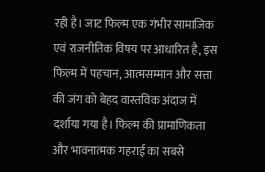रही है। जाट फिल्म एक गंभीर सामाजिक एवं राजनीतिक विषय पर आधारित है, इस फिल्म में पहचान, आत्मसम्मान और सत्ता की जंग को बेहद वास्तविक अंदाज में दर्शाया गया है। फिल्म की प्रामाणिकता और भावनात्मक गहराई का सबसे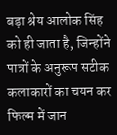बड़ा श्रेय आलोक सिंह को ही जाता है, जिन्होंने पात्रों के अनुरूप सटीक कलाकारों का चयन कर फिल्म में जान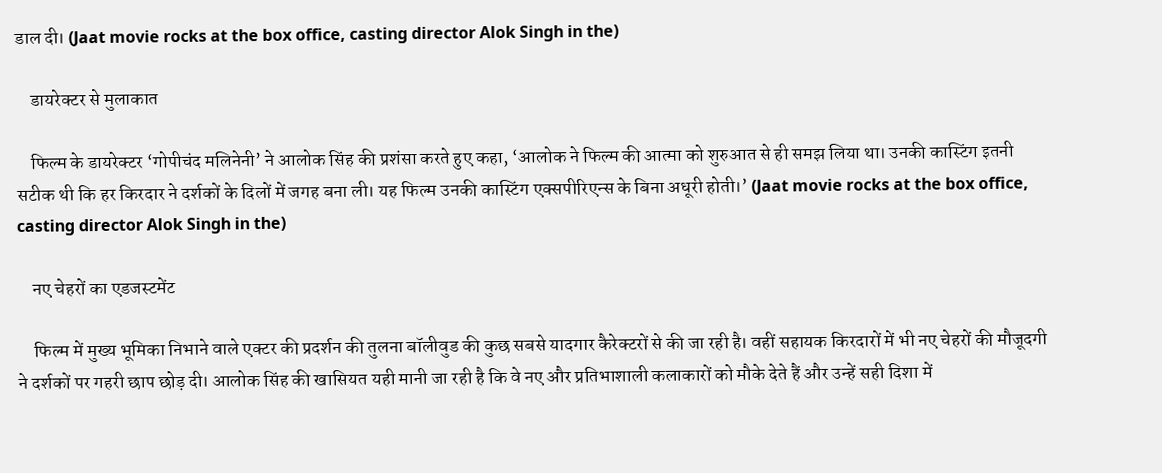डाल दी। (Jaat movie rocks at the box office, casting director Alok Singh in the)

    डायरेक्टर से मुलाकात

    फिल्म के डायरेक्टर ‘गोपीचंद मलिनेनी’ ने आलोक सिंह की प्रशंसा करते हुए कहा, ‘आलोक ने फिल्म की आत्मा को शुरुआत से ही समझ लिया था। उनकी कास्टिंग इतनी सटीक थी कि हर किरदार ने दर्शकों के दिलों में जगह बना ली। यह फिल्म उनकी कास्टिंग एक्सपीरिएन्स के बिना अधूरी होती।’ (Jaat movie rocks at the box office, casting director Alok Singh in the)

    नए चेहरों का एडजस्टमेंट

    फिल्म में मुख्य भूमिका निभाने वाले एक्टर की प्रदर्शन की तुलना बॉलीवुड की कुछ सबसे यादगार कैरेक्टरों से की जा रही है। वहीं सहायक किरदारों में भी नए चेहरों की मौजूदगी ने दर्शकों पर गहरी छाप छोड़ दी। आलोक सिंह की खासियत यही मानी जा रही है कि वे नए और प्रतिभाशाली कलाकारों को मौके देते हैं और उन्हें सही दिशा में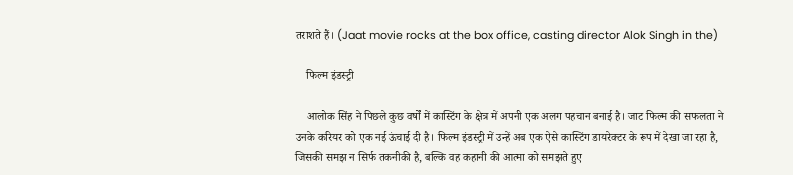तराशते हैं। (Jaat movie rocks at the box office, casting director Alok Singh in the)

    फिल्म इंडस्ट्री

    आलोक सिंह ने पिछले कुछ वर्षों में कास्टिंग के क्षेत्र में अपनी एक अलग पहचान बनाई है। जाट फिल्म की सफलता ने उनके करियर को एक नई ऊंचाई दी है। फिल्म इंडस्ट्री में उन्हें अब एक ऐसे कास्टिंग डायरेक्टर के रूप में देखा जा रहा है, जिसकी समझ न सिर्फ तकनीकी है, बल्कि वह कहानी की आत्मा को समझते हुए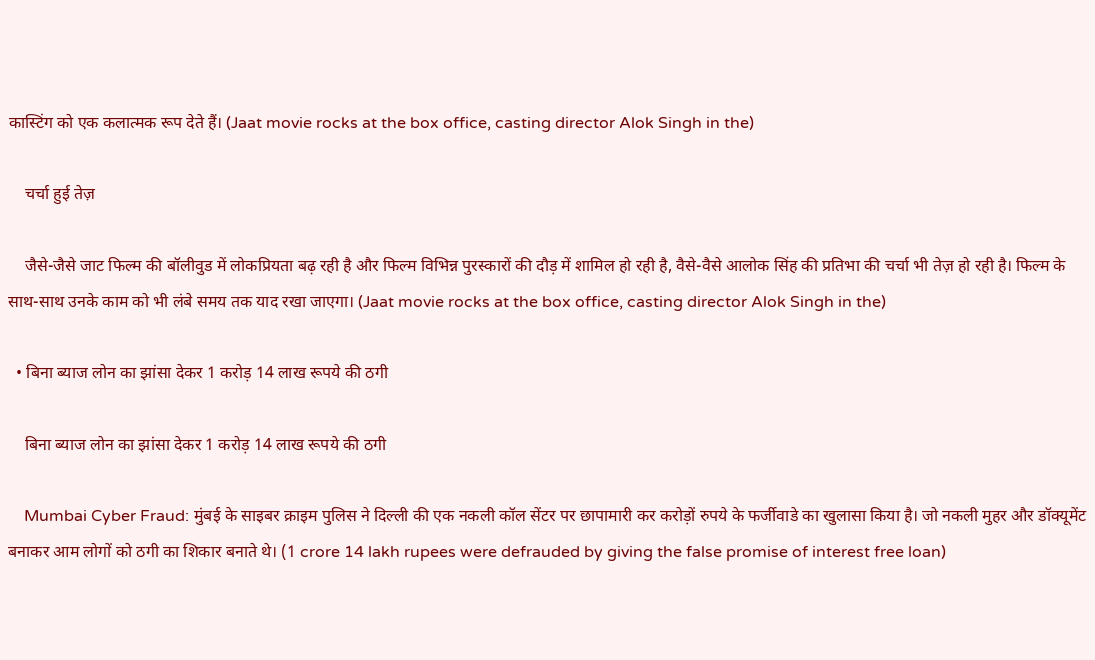कास्टिंग को एक कलात्मक रूप देते हैं। (Jaat movie rocks at the box office, casting director Alok Singh in the)

    चर्चा हुई तेज़

    जैसे-जैसे जाट फिल्म की बॉलीवुड में लोकप्रियता बढ़ रही है और फिल्म विभिन्न पुरस्कारों की दौड़ में शामिल हो रही है, वैसे-वैसे आलोक सिंह की प्रतिभा की चर्चा भी तेज़ हो रही है। फिल्म के साथ-साथ उनके काम को भी लंबे समय तक याद रखा जाएगा। (Jaat movie rocks at the box office, casting director Alok Singh in the)

  • बिना ब्याज लोन का झांसा देकर 1 करोड़ 14 लाख रूपये की ठगी

    बिना ब्याज लोन का झांसा देकर 1 करोड़ 14 लाख रूपये की ठगी

    Mumbai Cyber Fraud: मुंबई के साइबर क्राइम पुलिस ने दिल्ली की एक नकली कॉल सेंटर पर छापामारी कर करोड़ों रुपये के फर्जीवाडे का खुलासा किया है। जो नकली मुहर और डॉक्यूमेंट बनाकर आम लोगों को ठगी का शिकार बनाते थे। (1 crore 14 lakh rupees were defrauded by giving the false promise of interest free loan)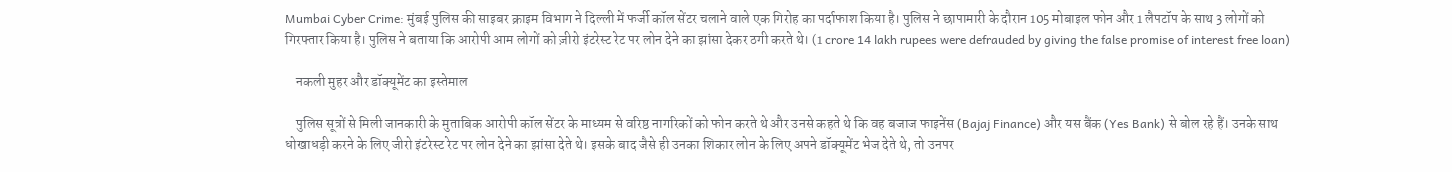Mumbai Cyber Crime: मुंबई पुलिस की साइबर क्राइम विभाग ने दिल्ली में फर्जी कॉल सेंटर चलाने वाले एक गिरोह का पर्दाफाश किया है। पुलिस ने छापामारी के दौरान 105 मोबाइल फोन और 1 लैपटॉप के साथ 3 लोगों को गिरफ्तार किया है। पुलिस ने बताया कि आरोपी आम लोगों को ज़ीरो इंटरेस्ट रेट पर लोन देने का झांसा देकर ठगी करते थे। (1 crore 14 lakh rupees were defrauded by giving the false promise of interest free loan)

    नकली मुहर और डॉक्यूमेंट का इस्तेमाल

    पुलिस सूत्रों से मिली जानकारी के मुताबिक आरोपी कॉल सेंटर के माध्यम से वरिष्ठ नागरिकों को फोन करते थे और उनसे कहते थे कि वह बजाज फाइनेंस (Bajaj Finance) और यस बैंक (Yes Bank) से बोल रहे हैं। उनके साथ धोखाधड़ी करने के लिए जीरो इंटरेस्ट रेट पर लोन देने का झांसा देते थे। इसके बाद जैसे ही उनका शिकार लोन के लिए अपने डॉक्यूमेंट भेज देते थे, तो उनपर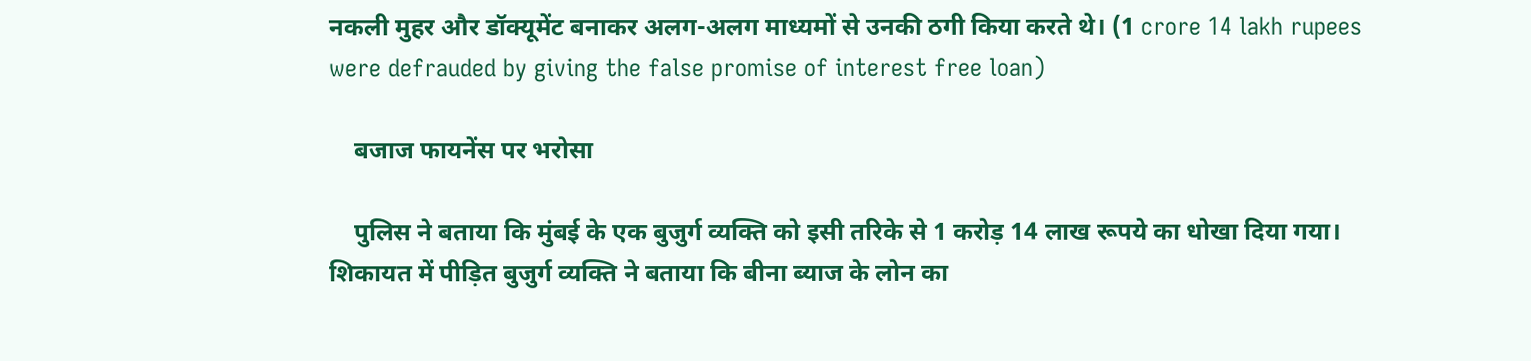नकली मुहर और डॉक्यूमेंट बनाकर अलग-अलग माध्यमों से उनकी ठगी किया करते थे। (1 crore 14 lakh rupees were defrauded by giving the false promise of interest free loan)

    बजाज फायनेंस पर भरोसा

    पुलिस ने बताया कि मुंबई के एक बुजुर्ग व्यक्ति को इसी तरिके से 1 करोड़ 14 लाख रूपये का धोखा दिया गया। शिकायत में पीड़ित बुजुर्ग व्यक्ति ने बताया कि बीना ब्याज के लोन का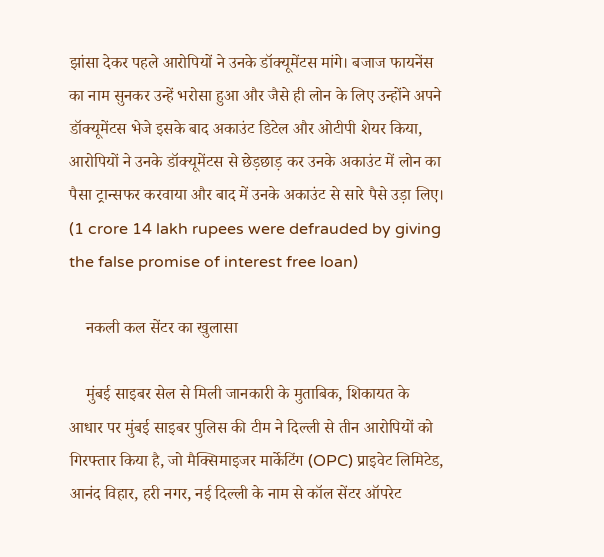झांसा देकर पहले आरोपियों ने उनके डॉक्यूमेंटस मांगे। बजाज फायनेंस का नाम सुनकर उन्हें भरोसा हुआ और जैसे ही लोन के लिए उन्होंने अपने डॉक्यूमेंटस भेजे इसके बाद अकाउंट डिटेल और ओटीपी शेयर किया, आरोपियों ने उनके डॉक्यूमेंटस से छेड़छाड़ कर उनके अकाउंट में लोन का पैसा ट्रान्सफर करवाया और बाद में उनके अकाउंट से सारे पैसे उड़ा लिए। (1 crore 14 lakh rupees were defrauded by giving the false promise of interest free loan)

    नकली कल सेंटर का खुलासा

    मुंबई साइबर सेल से मिली जानकारी के मुताबिक, शिकायत के आधार पर मुंबई साइबर पुलिस की टीम ने दिल्ली से तीन आरोपियों को गिरफ्तार किया है, जो मैक्सिमाइजर मार्केटिंग (OPC) प्राइवेट लिमिटेड, आनंद विहार, हरी नगर, नई दिल्ली के नाम से कॉल सेंटर ऑपरेट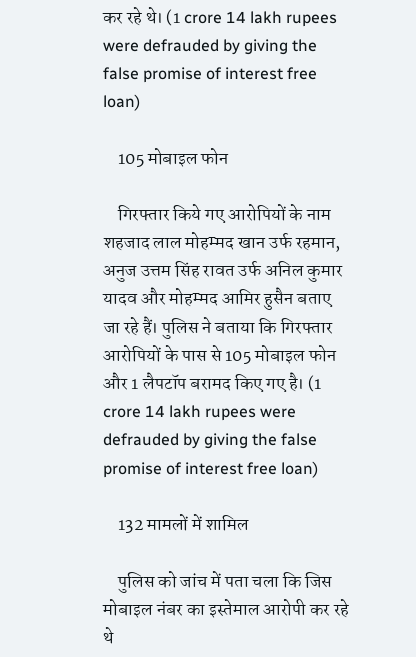कर रहे थे। (1 crore 14 lakh rupees were defrauded by giving the false promise of interest free loan)

    105 मोबाइल फोन

    गिरफ्तार किये गए आरोपियों के नाम शहजाद लाल मोहम्मद खान उर्फ रहमान, अनुज उत्तम सिंह रावत उर्फ अनिल कुमार यादव और मोहम्मद आमिर हुसैन बताए जा रहे हैं। पुलिस ने बताया कि गिरफ्तार आरोपियों के पास से 105 मोबाइल फोन और 1 लैपटॉप बरामद किए गए है। (1 crore 14 lakh rupees were defrauded by giving the false promise of interest free loan)

    132 मामलों में शामिल

    पुलिस को जांच में पता चला कि जिस मोबाइल नंबर का इस्तेमाल आरोपी कर रहे थे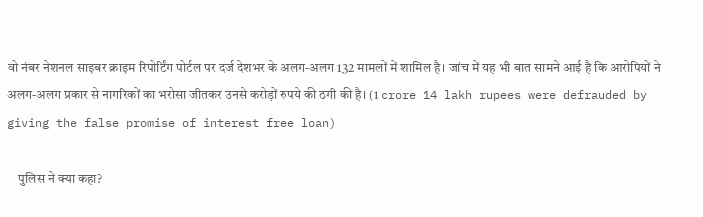वो नंबर नेशनल साइबर क्राइम रिपोर्टिंग पोर्टल पर दर्ज देशभर के अलग-अलग 132 मामलों में शामिल है। जांच में यह भी बात सामने आई है कि आरोपियों ने अलग-अलग प्रकार से नागरिकों का भरोसा जीतकर उनसे करोड़ों रुपये की ठगी की है। (1 crore 14 lakh rupees were defrauded by giving the false promise of interest free loan)

    पुलिस ने क्या कहा?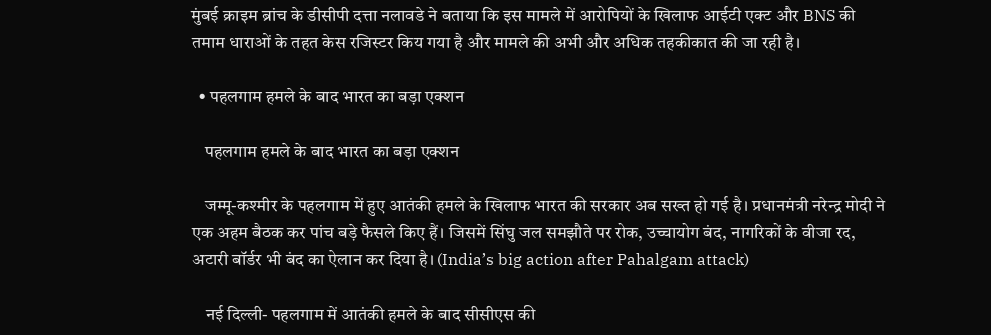मुंबई क्राइम ब्रांच के डीसीपी दत्ता नलावडे ने बताया कि इस मामले में आरोपियों के खिलाफ आईटी एक्ट और BNS की तमाम धाराओं के तहत केस रजिस्टर किय गया है और मामले की अभी और अधिक तहकीकात की जा रही है।

  • पहलगाम हमले के बाद भारत का बड़ा एक्शन

    पहलगाम हमले के बाद भारत का बड़ा एक्शन

    जम्मू-कश्मीर के पहलगाम में हुए आतंकी हमले के खिलाफ भारत की सरकार अब सख्त हो गई है। प्रधानमंत्री नरेन्द्र मोदी ने एक अहम बैठक कर पांच बड़े फैसले किए हैं। जिसमें सिंघु जल समझौते पर रोक, उच्चायोग बंद, नागरिकों के वीजा रद, अटारी बॉर्डर भी बंद का ऐलान कर दिया है। (India’s big action after Pahalgam attack)

    नई दिल्ली- पहलगाम में आतंकी हमले के बाद सीसीएस की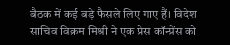बैठक में कई बड़े फैसले लिए गाए हैं। विदेश साचिव विक्रम मिश्री ने एक प्रेस कॉन्प्रेंस को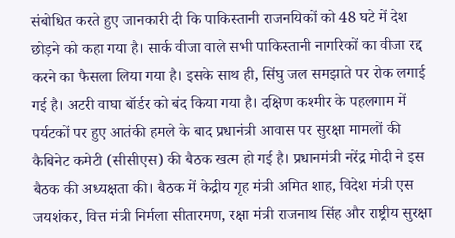संबोधित करते हुए जानकारी दी कि पाकिस्तानी राजनयिकों को 48 घटे में देश छोड़ने को कहा गया है। सार्क वीजा वाले सभी पाकिस्तानी नागरिकों का वीजा रद्द करने का फैसला लिया गया है। इसके साथ ही, सिंघु जल समझाते पर रोक लगाई गई है। अटरी वाघा बॉर्डर को बंद किया गया है। दक्षिण कश्मीर के पहलगाम में पर्यटकों पर हुए आतंकी हमले के बाद प्रधानंत्री आवास पर सुरक्षा मामलों की कैबिनेट कमेटी (सीसीएस) की बैठक खत्म हो गई है। प्रधानमंत्री नरेंद्र मोदी ने इस बैठक की अध्यक्षता की। बैठक में केद्रीय गृह मंत्री अमित शाह, विदेश मंत्री एस जयशंकर, वित्त मंत्री निर्मला सीतारमण, रक्षा मंत्री राजनाथ सिंह और राष्ट्रीय सुरक्षा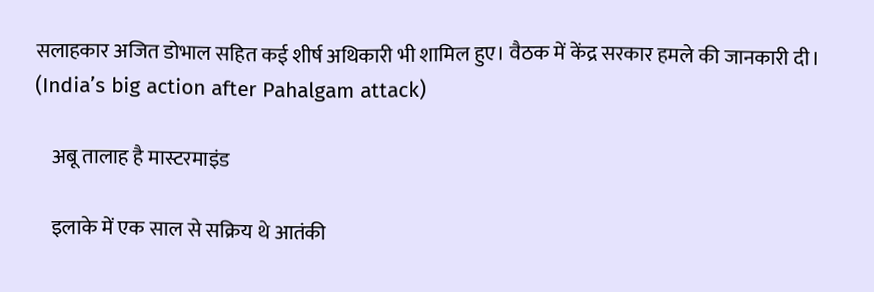सलाहकार अजित डोभाल सहित कई शीर्ष अथिकारी भी शामिल हुए। वैठक में केंद्र सरकार हमले की जानकारी दी। (India’s big action after Pahalgam attack)

    अबू तालाह है मास्टरमाइंड

    इलाके में एक साल से सक्रिय थे आतंकी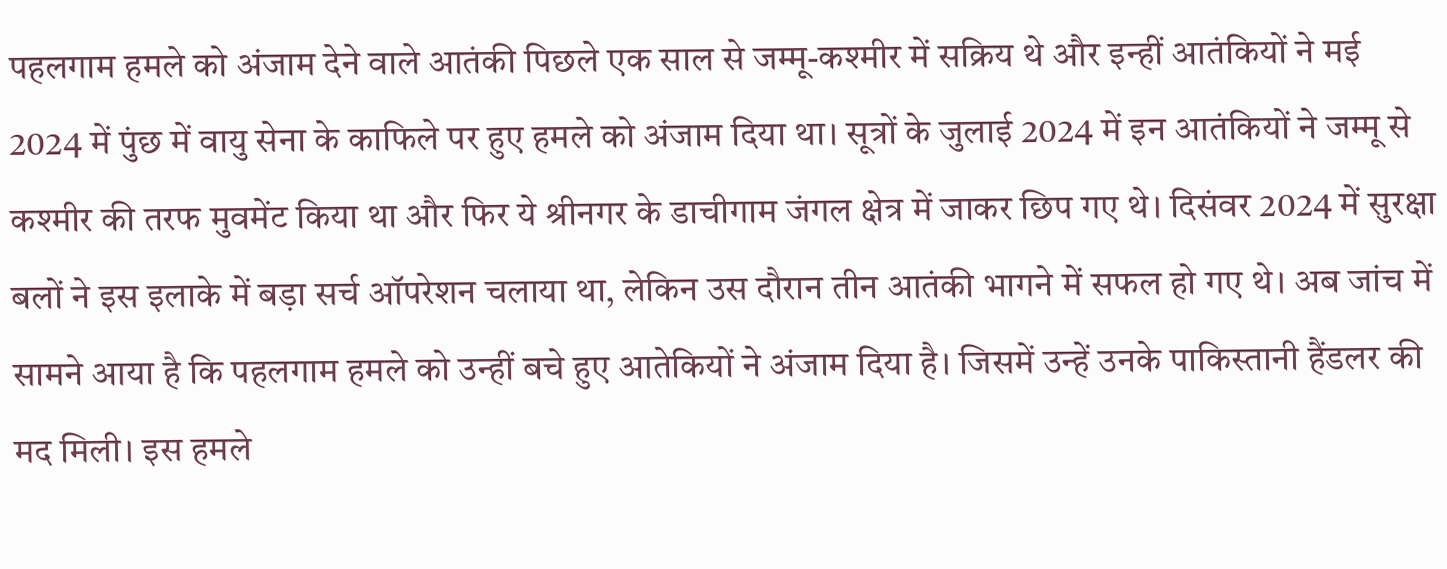पहलगाम हमले को अंजाम देने वाले आतंकी पिछले एक साल से जम्मू-कश्मीर में सक्रिय थे और इन्हीं आतंकियों ने मई 2024 में पुंछ में वायु सेना के काफिले पर हुए हमले को अंजाम दिया था। सूत्रों के जुलाई 2024 में इन आतंकियों ने जम्मू से कश्मीर की तरफ मुवमेंट किया था और फिर ये श्रीनगर के डाचीगाम जंगल क्षेत्र में जाकर छिप गए थे। दिसंवर 2024 में सुरक्षा बलों ने इस इलाके में बड़ा सर्च ऑपरेशन चलाया था, लेकिन उस दौरान तीन आतंकी भागने में सफल हो गए थे। अब जांच में सामने आया है कि पहलगाम हमले को उन्हीं बचे हुए आतेकियों ने अंजाम दिया है। जिसमें उन्हें उनके पाकिस्तानी हैंडलर की मद मिली। इस हमले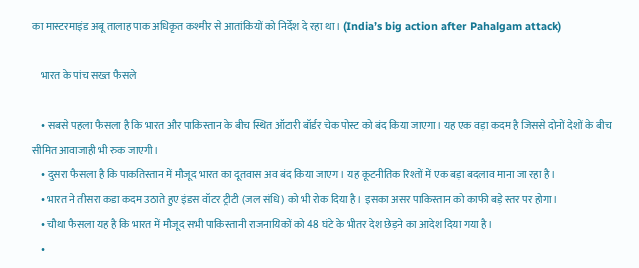का मास्टरमाइंड अबू तालाह पाक अधिकृत कश्मीर से आतांकियों को निर्देश दे रहा था। (India’s big action after Pahalgam attack)

    भारत के पांच सख्त फैसले

    • सबसे पहला फैसला है कि भारत और पाकिस्तान के बीच स्थित ऑटारी बॉर्डर चेक पोस्ट को बंद किया जाएगा। यह एक वड़ा कदम है जिससे दोनों देशों के बीच सीमित आवाजाही भी रुक जाएगी।
    • दुसरा फैसला है कि पाकतिस्तान में मौजूद भारत का दूतवास अव बंद किया जाएग। यह कूटनीतिक रिश्तों में एक बड़ा बदलाव माना जा रहा है।
    • भारत ने तीसरा कडा कदम उठाते हुए इंडस वॉटर ट्रीटी (जल संधि) को भी रोक दिया है। इसका असर पाकिस्तान को काफी बड़े स्तर पर होगा।
    • चौथा फैसला यह है कि भारत में मौजूद सभी पाकिस्तानी राजनायिकों को 48 घंटे के भीतर देश छेड़ने का आदेश दिया गया है।
    •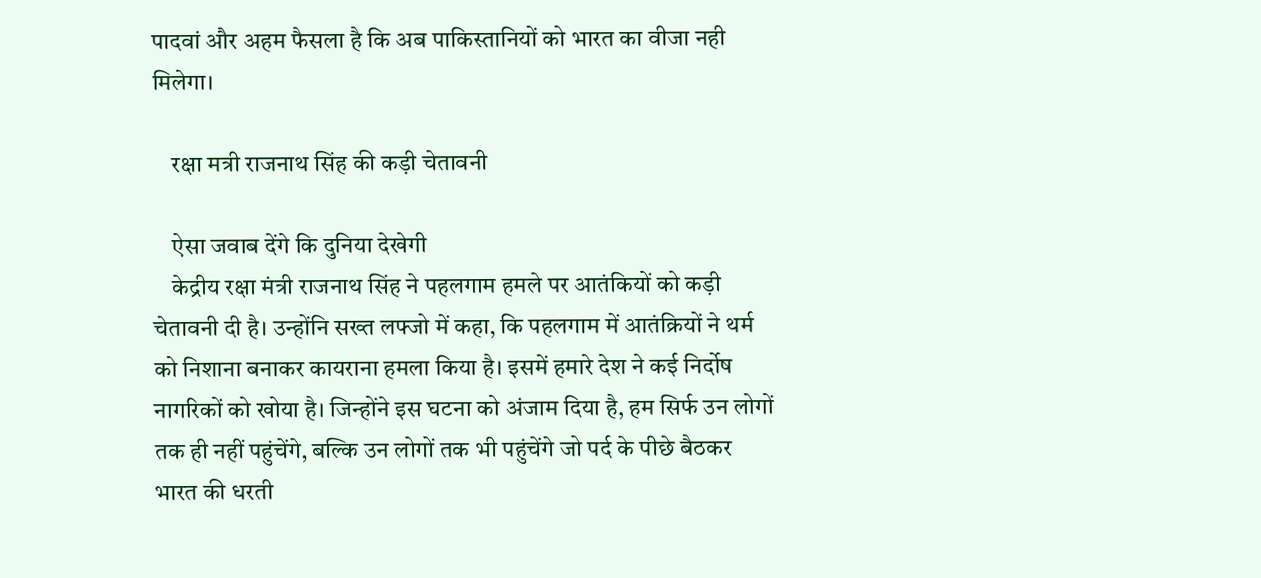पादवां और अहम फैसला है कि अब पाकिस्तानियों को भारत का वीजा नही मिलेगा।

    रक्षा मत्री राजनाथ सिंह की कड़ी चेतावनी

    ऐसा जवाब देंगे कि दुनिया देखेगी
    केद्रीय रक्षा मंत्री राजनाथ सिंह ने पहलगाम हमले पर आतंकियों को कड़ी चेतावनी दी है। उन्होंनि सख्त लफ्जो में कहा, कि पहलगाम में आतंक्रियों ने थर्म को निशाना बनाकर कायराना हमला किया है। इसमें हमारे देश ने कई निर्दोष नागरिकों को खोया है। जिन्होंने इस घटना को अंजाम दिया है, हम सिर्फ उन लोगों तक ही नहीं पहुंचेंगे, बल्कि उन लोगों तक भी पहुंचेंगे जो पर्द के पीछे बैठकर भारत की धरती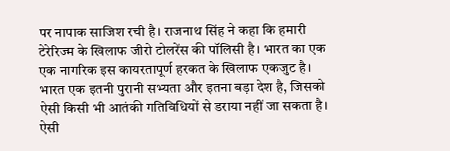पर नापाक साजिश रची है। राजनाथ सिंह ने कहा कि हमारी टेरेरिज्म के खिलाफ जीरो टोलरेंस की पॉलिसी है। भारत का एक एक नागरिक इस कायरतापूर्ण हरकत के खिलाफ एकजुट है। भारत एक इतनी पुरानी सभ्यता और इतना बड़ा देश है, जिसको ऐसी किसी भी आतंकी गतिविधियों से डराया नहीं जा सकता है। ऐसी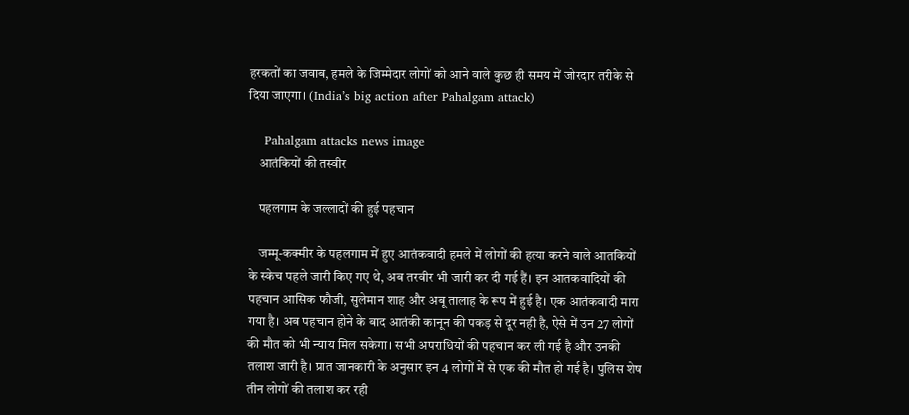हरकतों का जवाब, हमले के जिम्मेदार लोगों को आने वाले कुछ ही समय में जोरदार तरीके से दिया जाएगा। (India’s big action after Pahalgam attack)

    Pahalgam attacks news image
    आतंकियों की तस्वीर

    पहलगाम के जल्लादों की हुई पहचान

    जम्मू-कक्मीर के पहलगाम में हुए आतंकवादी हमले में लोगों की हत्या करने वाले आतकियों के स्केच पहले जारी किए गए थे, अब तरवीर भी जारी कर दी गई हैं। इन आतकवादियों की पहचान आसिक फौजी, सुलेमान शाह और अबू तालाह के रूप में हुई है। एक आतंकवादी मारा गया है। अब पहचान होने के बाद आतंकी कानून की पकड़ से दूर नही है, ऐसे में उन 27 लोगों की मौत को भी न्याय मिल सकेगा। सभी अपराधियों की पहचान कर ली गई है और उनकी तलाश जारी है। प्रात जानकारी के अनुसार इन 4 लोगों में से एक की मौत हो गई है। पुलिस शेष तीन लोगों की तलाश कर रही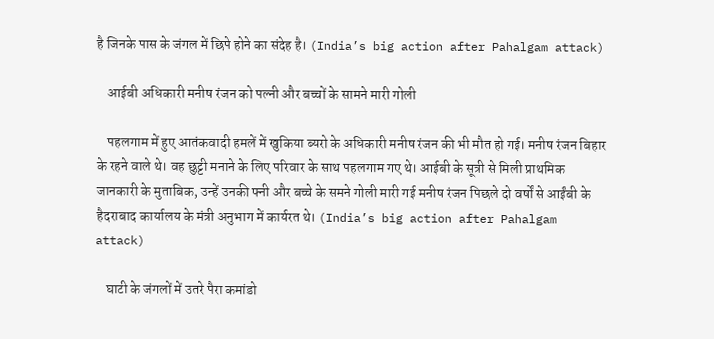है जिनके पास के जंगल में छिपे होने का संदेह है। (India’s big action after Pahalgam attack)

    आईबी अधिकारी मनीष रंजन को पल्नी और बच्चों के सामने मारी गोली

    पहलगाम में हुए आतंकवादी हमलें में खुकिया ब्यरो के अधिकारी मनीष रंजन की भी मौत हो गई। मनीष रंजन बिहार के रहने वाले थे। वह छुट्टी मनाने के लिए परिवार के साथ पहलगाम गए थे। आईबी के सूत्री से मिली प्राथमिक जानकारी के मुताबिक, उन्हें उनकी फ्नी और बच्चे के समने गोली मारी गई मनीष रंजन पिछले दो वर्षों से आईंबी के हैदराबाद कार्यालय के मंत्री अनुभाग में कार्यरत थे। (India’s big action after Pahalgam attack)

    घाटी के जंगलों में उतरे पैरा कमांडो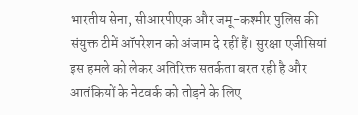भारतीय सेना, सीआरपीएक और जमू-कश्मीर पुलिस की संयुक्त टीमें ऑपरेशन को अंजाम दे रहीं हैं। सुरक्षा एजीसियां इस हमले को लेकर अतिरिक्त सतर्कता बरत रही है और आतंकियों के नेटवर्क को तोड़ने के लिए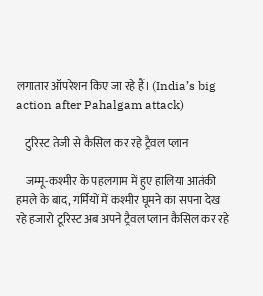लगातार ऑपरेशन किए जा रहे हैं। (India’s big action after Pahalgam attack)

    टुरिस्ट तेजी से कैसिल कर रहे ट्रैवल प्लान

    जम्मू-कश्मीर के पहलगाम में हुए हालिया आतंकी हमले के बाद, गर्मियों में कश्मीर घूमने का सपना देख रहे हजारो टूरिस्ट अब अपने ट्रैवल प्लान कैसिल कर रहे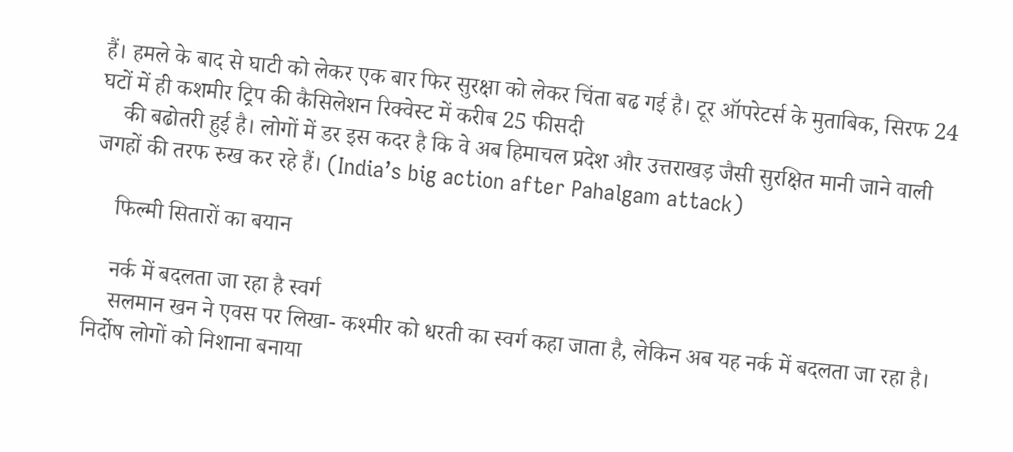हैं। हमले के बाद से घाटी को लेकर एक बार फिर सुरक्षा को लेकर चिंता बढ गई है। टूर ऑपरेटर्स के मुताबिक, सिरफ 24 घटों में ही कशमीर ट्रिप की कैसिलेशन रिक्वेस्ट में करीब 25 फीसदी
    की बढोतरी हुई है। लोगों में डर इस कदर है कि वे अब हिमाचल प्रदेश और उत्तराखड़ जैसी सुरक्षित मानी जाने वाली जगहों की तरफ रुख कर रहे हैं। (India’s big action after Pahalgam attack)

    फिल्मी सितारों का बयान

    नर्क में बदलता जा रहा है स्वर्ग
    सलमान खन ने एवस पर लिखा- कश्मीर को धरती का स्वर्ग कहा जाता है, लेकिन अब यह नर्क में बदलता जा रहा है। निर्दोष लोगों को निशाना बनाया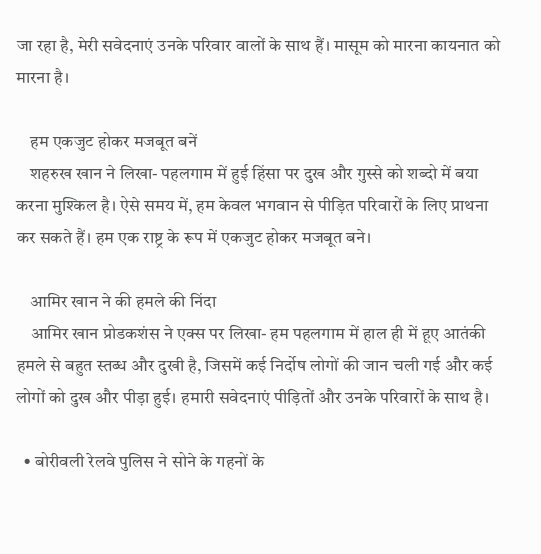जा रहा है, मेरी सवेदनाएं उनके परिवार वालों के साथ हैं। मासूम को मारना कायनात को मारना है।

    हम एकजुट होकर मजबूत बनें
    शहरुख खान ने लिखा- पहलगाम में हुई हिंसा पर दुख और गुस्से को शब्दो में बया करना मुश्किल है। ऐसे समय में, हम केवल भगवान से पीड़ित परिवारों के लिए प्राथना कर सकते हैं। हम एक राष्ट्र के रूप में एकजुट होकर मजबूत बने।

    आमिर खान ने की हमले की निंदा
    आमिर खान प्रोडकशंस ने एक्स पर लिखा- हम पहलगाम में हाल ही में हूए आतंकी हमले से बहुत स्तब्ध और दुखी है, जिसमें कई निर्दोष लोगों की जान चली गई और कई लोगों को दुख और पीड़ा हुई। हमारी सवेदनाएं पीड़ितों और उनके परिवारों के साथ है।

  • बोरीवली रेलवे पुलिस ने सोने के गहनों के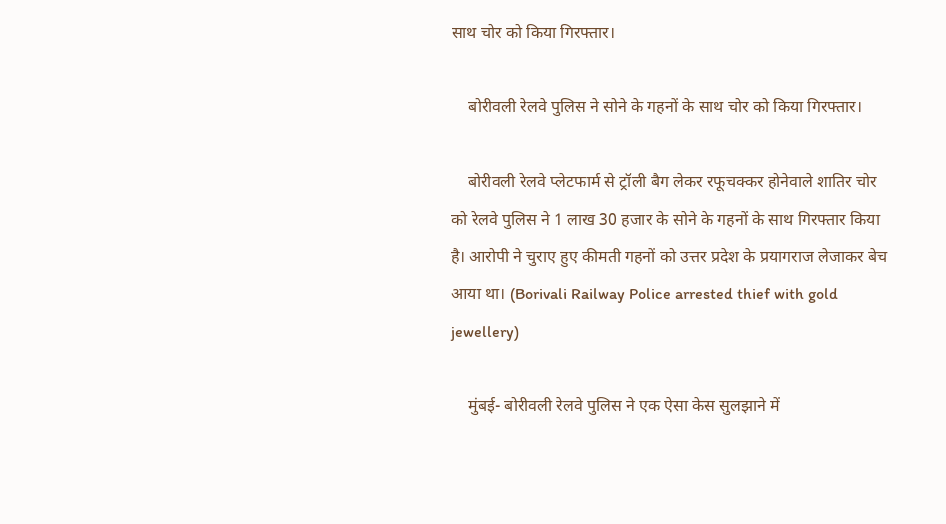साथ चोर को किया गिरफ्तार।

    बोरीवली रेलवे पुलिस ने सोने के गहनों के साथ चोर को किया गिरफ्तार।

    बोरीवली रेलवे प्लेटफार्म से ट्रॉली बैग लेकर रफूचक्कर होनेवाले शातिर चोर को रेलवे पुलिस ने 1 लाख 30 हजार के सोने के गहनों के साथ गिरफ्तार किया है। आरोपी ने चुराए हुए कीमती गहनों को उत्तर प्रदेश के प्रयागराज लेजाकर बेच आया था। (Borivali Railway Police arrested thief with gold jewellery)

    मुंबई- बोरीवली रेलवे पुलिस ने एक ऐसा केस सुलझाने में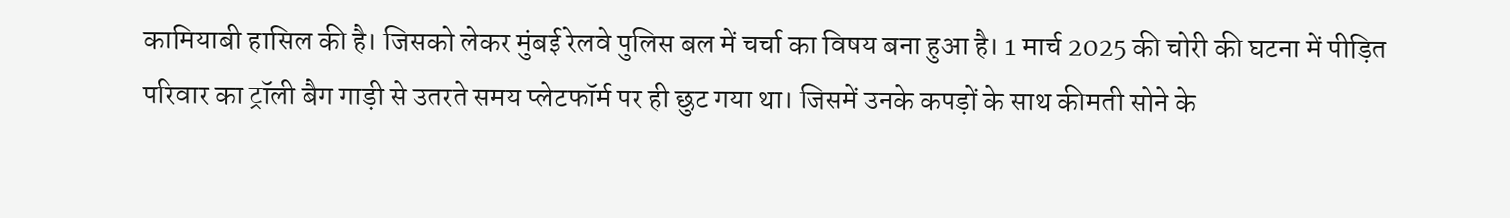कामियाबी हासिल की है। जिसको लेकर मुंबई रेलवे पुलिस बल में चर्चा का विषय बना हुआ है। 1 मार्च 2025 की चोरी की घटना में पीड़ित परिवार का ट्रॉली बैग गाड़ी से उतरते समय प्लेटफॉर्म पर ही छुट गया था। जिसमें उनके कपड़ों के साथ कीमती सोने के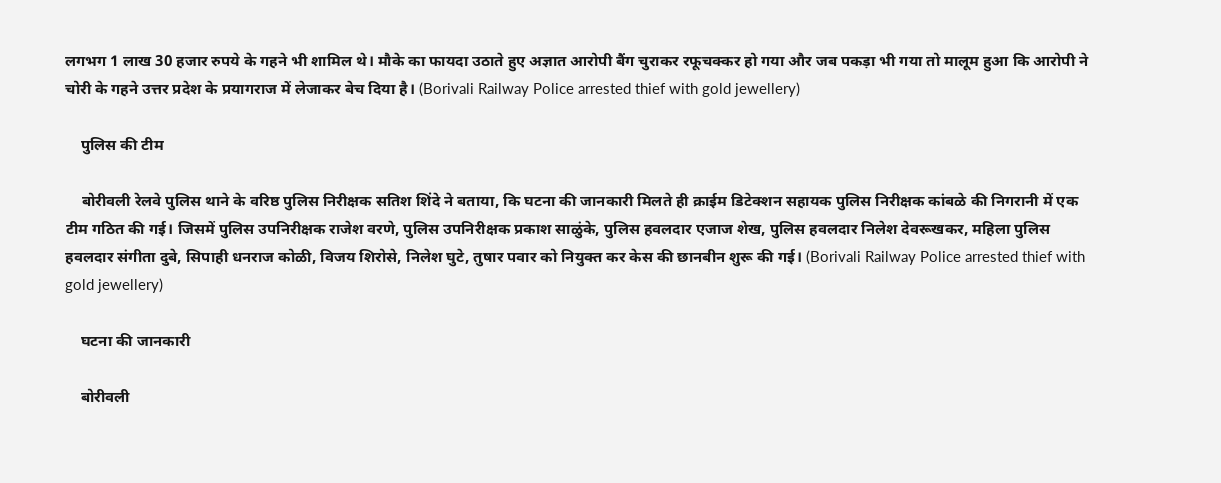लगभग 1 लाख 30 हजार रुपये के गहने भी शामिल थे। मौके का फायदा उठाते हुए अज्ञात आरोपी बैंग चुराकर रफूचक्कर हो गया और जब पकड़ा भी गया तो मालूम हुआ कि आरोपी ने चोरी के गहने उत्तर प्रदेश के प्रयागराज में लेजाकर बेच दिया है। (Borivali Railway Police arrested thief with gold jewellery)

    पुलिस की टीम

    बोरीवली रेलवे पुलिस थाने के वरिष्ठ पुलिस निरीक्षक सतिश शिंदे ने बताया, कि घटना की जानकारी मिलते ही क्राईम डिटेक्शन सहायक पुलिस निरीक्षक कांबळे की निगरानी में एक टीम गठित की गई। जिसमें पुलिस उपनिरीक्षक राजेश वरणे, पुलिस उपनिरीक्षक प्रकाश साळुंके, पुलिस हवलदार एजाज शेख, पुलिस हवलदार निलेश देवरूखकर, महिला पुलिस हवलदार संगीता दुबे, सिपाही धनराज कोळी, विजय शिरोसे, निलेश घुटे, तुषार पवार को नियुक्त कर केस की छानबीन शुरू की गई। (Borivali Railway Police arrested thief with gold jewellery)

    घटना की जानकारी

    बोरीवली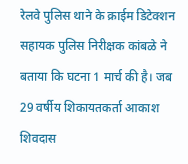रेलवे पुलिस थाने के क्राईम डिटेक्शन सहायक पुलिस निरीक्षक कांबळे ने बताया कि घटना 1 मार्च की है। जब 29 वर्षीय शिकायतकर्ता आकाश शिवदास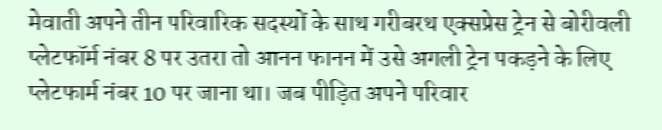मेवाती अपने तीन परिवारिक सदस्यों के साथ गरीबरथ एक्सप्रेस ट्रेन से बोरीवली प्लेटफॉर्म नंबर 8 पर उतरा तो आनन फानन में उसे अगली ट्रेन पकड़ने के लिए प्लेटफार्म नंबर 10 पर जाना था। जब पीड़ित अपने परिवार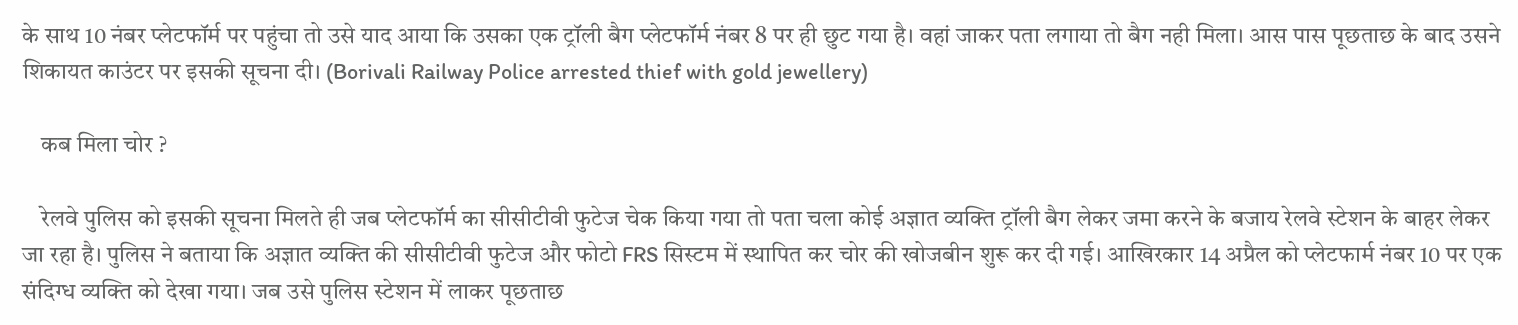के साथ 10 नंबर प्लेटफॉर्म पर पहुंचा तो उसे याद आया कि उसका एक ट्रॉली बैग प्लेटफॉर्म नंबर 8 पर ही छुट गया है। वहां जाकर पता लगाया तो बैग नही मिला। आस पास पूछताछ के बाद उसने शिकायत काउंटर पर इसकी सूचना दी। (Borivali Railway Police arrested thief with gold jewellery)

    कब मिला चोर ?

    रेलवे पुलिस को इसकी सूचना मिलते ही जब प्लेटफॉर्म का सीसीटीवी फुटेज चेक किया गया तो पता चला कोई अज्ञात व्यक्ति ट्रॉली बैग लेकर जमा करने के बजाय रेलवे स्टेशन के बाहर लेकर जा रहा है। पुलिस ने बताया कि अज्ञात व्यक्ति की सीसीटीवी फुटेज और फोटो FRS सिस्टम में स्थापित कर चोर की खोजबीन शुरू कर दी गई। आखिरकार 14 अप्रैल को प्लेटफार्म नंबर 10 पर एक संदिग्ध व्यक्ति को देखा गया। जब उसे पुलिस स्टेशन में लाकर पूछताछ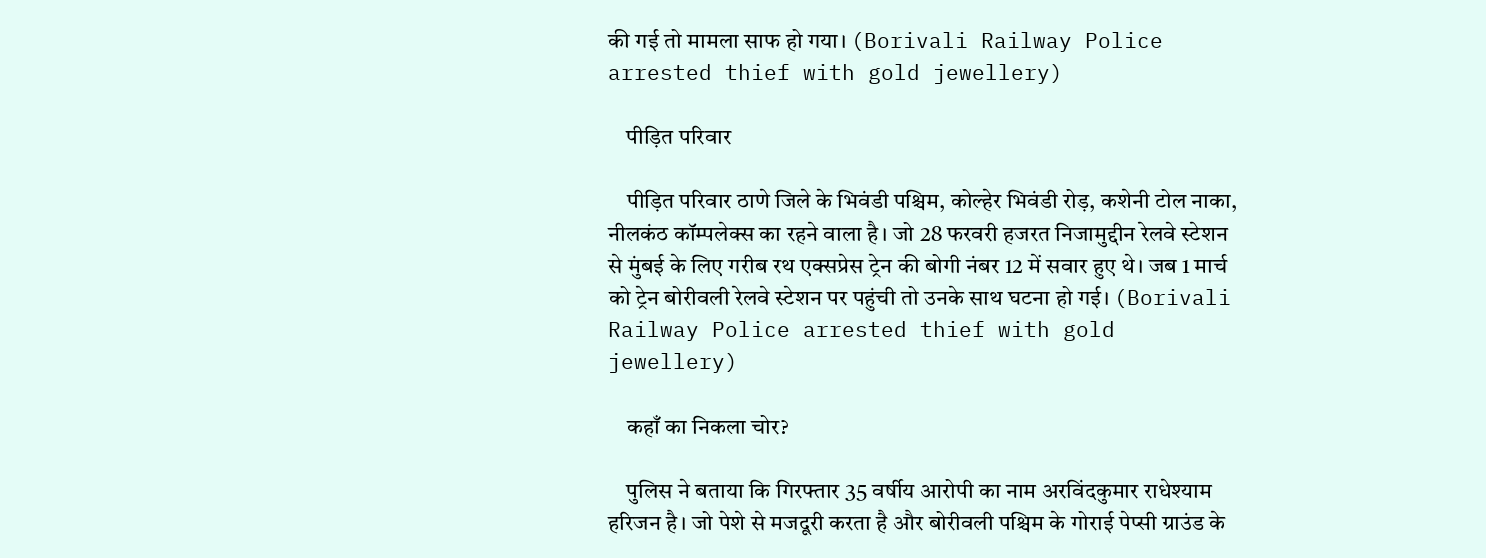की गई तो मामला साफ हो गया। (Borivali Railway Police arrested thief with gold jewellery)

    पीड़ित परिवार

    पीड़ित परिवार ठाणे जिले के भिवंडी पश्चिम, कोल्हेर भिवंडी रोड़, कशेनी टोल नाका, नीलकंठ कॉम्पलेक्स का रहने वाला है। जो 28 फरवरी हजरत निजामुद्दीन रेलवे स्टेशन से मुंबई के लिए गरीब रथ एक्सप्रेस ट्रेन की बोगी नंबर 12 में सवार हुए थे। जब 1 मार्च को ट्रेन बोरीवली रेलवे स्टेशन पर पहुंची तो उनके साथ घटना हो गई। (Borivali Railway Police arrested thief with gold jewellery)

    कहाँ का निकला चोर?

    पुलिस ने बताया कि गिरफ्तार 35 वर्षीय आरोपी का नाम अरविंदकुमार राधेश्याम हरिजन है। जो पेशे से मजदूरी करता है और बोरीवली पश्चिम के गोराई पेप्सी ग्राउंड के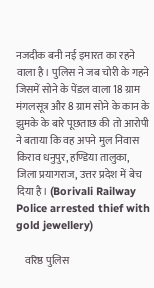नजदीक बनी नई इमारत का रहने वाला है। पुलिस ने जब चोरी के गहने जिसमें सोने के पेंडल वाला 18 ग्राम मंगलसूत्र और 8 ग्राम सोने के कान के झुमके के बारे पूछताछ की तो आरोपी ने बताया कि वह अपने मुल निवास किराव धनुपुर, हण्डिया तालुका, जिला प्रयागराज, उत्तर प्रदेश में बेच दिया है। (Borivali Railway Police arrested thief with gold jewellery)

    वरिष्ठ पुलिस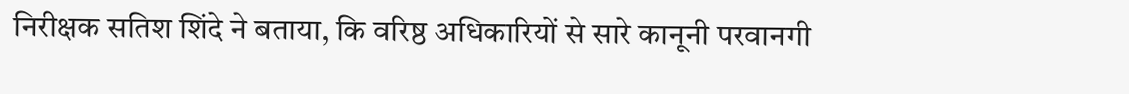निरीक्षक सतिश शिंदे ने बताया, कि वरिष्ठ अधिकारियों से सारे कानूनी परवानगी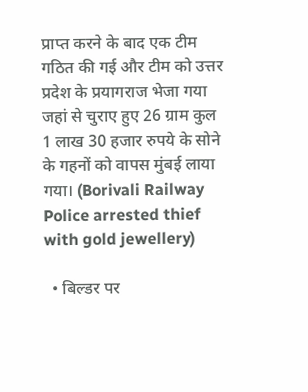प्राप्त करने के बाद एक टीम गठित की गई और टीम को उत्तर प्रदेश के प्रयागराज भेजा गया जहां से चुराए हुए 26 ग्राम कुल 1 लाख 30 हजार रुपये के सोने के गहनों को वापस मुंबई लाया गया। (Borivali Railway Police arrested thief with gold jewellery)

  • बिल्डर पर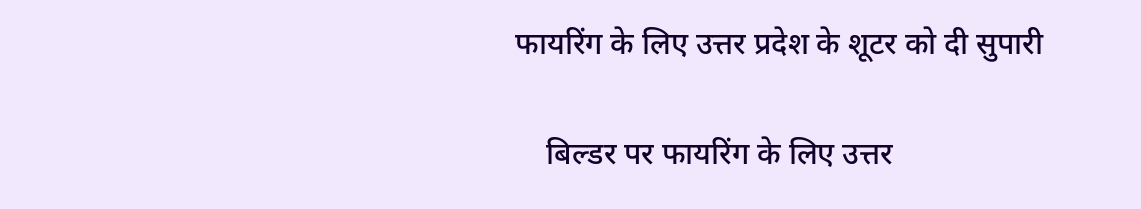फायरिंग के लिए उत्तर प्रदेश के शूटर को दी सुपारी

    बिल्डर पर फायरिंग के लिए उत्तर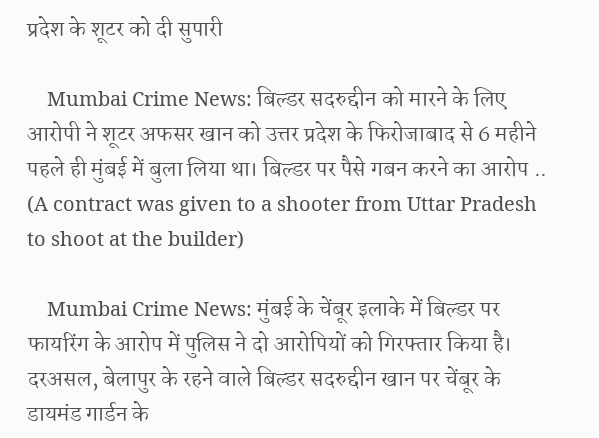प्रदेश के शूटर को दी सुपारी

    Mumbai Crime News: बिल्डर सदरुद्दीन को मारने के लिए आरोपी ने शूटर अफसर खान को उत्तर प्रदेश के फिरोजाबाद से 6 महीने पहले ही मुंबई में बुला लिया था। बिल्डर पर पैसे गबन करने का आरोप .. (A contract was given to a shooter from Uttar Pradesh to shoot at the builder)

    Mumbai Crime News: मुंबई के चेंबूर इलाके में बिल्डर पर फायरिंग के आरोप में पुलिस ने दो आरोपियों को गिरफ्तार किया है। दरअसल, बेलापुर के रहने वाले बिल्डर सदरुद्दीन खान पर चेंबूर के डायमंड गार्डन के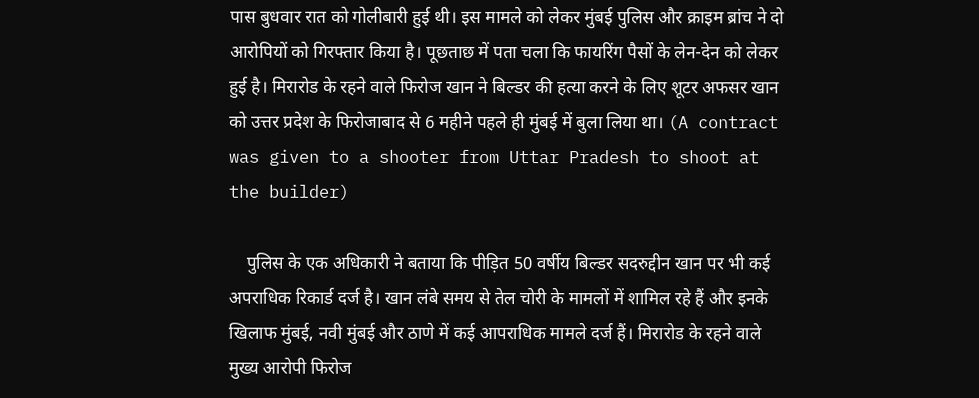पास बुधवार रात को गोलीबारी हुई थी। इस मामले को लेकर मुंबई पुलिस और क्राइम ब्रांच ने दो आरोपियों को गिरफ्तार किया है। पूछताछ में पता चला कि फायरिंग पैसों के लेन-देन को लेकर हुई है। मिरारोड के रहने वाले फिरोज खान ने बिल्डर की हत्या करने के लिए शूटर अफसर खान को उत्तर प्रदेश के फिरोजाबाद से 6 महीने पहले ही मुंबई में बुला लिया था। (A contract was given to a shooter from Uttar Pradesh to shoot at the builder)

    पुलिस के एक अधिकारी ने बताया कि पीड़ित 50 वर्षीय बिल्डर सदरुद्दीन खान पर भी कई अपराधिक रिकार्ड दर्ज है। खान लंबे समय से तेल चोरी के मामलों में शामिल रहे हैं और इनके खिलाफ मुंबई, नवी मुंबई और ठाणे में कई आपराधिक मामले दर्ज हैं। मिरारोड के रहने वाले मुख्य आरोपी फिरोज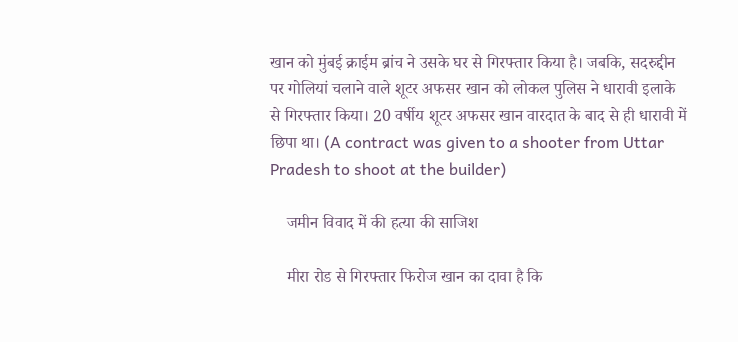खान को मुंबई क्राईम ब्रांच ने उसके घर से गिरफ्तार किया है। जबकि, सदरुद्दीन पर गोलियां चलाने वाले शूटर अफसर खान को लोकल पुलिस ने धारावी इलाके से गिरफ्तार किया। 20 वर्षीय शूटर अफसर खान वारदात के बाद से ही धारावी में छिपा था। (A contract was given to a shooter from Uttar Pradesh to shoot at the builder)

    जमीन विवाद में की हत्या की साजिश

    मीरा रोड से गिरफ्तार फिरोज खान का दावा है कि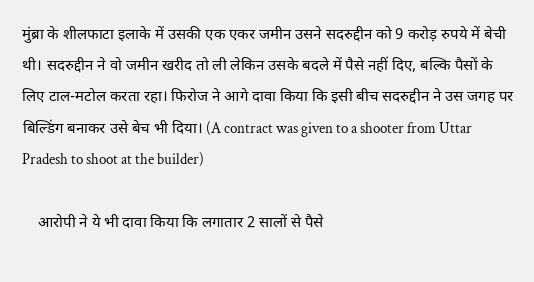मुंब्रा के शीलफाटा इलाके में उसकी एक एकर जमीन उसने सदरुद्दीन को 9 करोड़ रुपये में बेची थी। सदरुद्दीन ने वो जमीन खरीद तो ली लेकिन उसके बदले में पैसे नहीं दिए, बल्कि पैसों के लिए टाल-मटोल करता रहा। फिरोज ने आगे दावा किया कि इसी बीच सदरुद्दीन ने उस जगह पर बिल्डिंग बनाकर उसे बेच भी दिया। (A contract was given to a shooter from Uttar Pradesh to shoot at the builder)

    आरोपी ने ये भी दावा किया कि लगातार 2 सालों से पैसे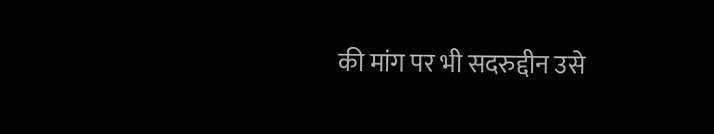की मांग पर भी सदरुद्दीन उसे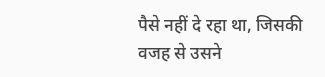पैसे नहीं दे रहा था, जिसकी वजह से उसने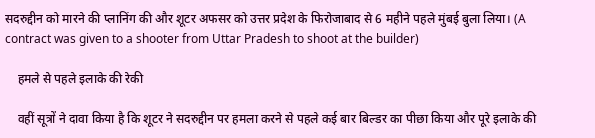सदरुद्दीन को मारने की प्लानिंग की और शूटर अफसर को उत्तर प्रदेश के फिरोजाबाद से 6 महीने पहले मुंबई बुला लिया। (A contract was given to a shooter from Uttar Pradesh to shoot at the builder)

    हमले से पहले इलाके की रेकी

    वहीं सूत्रों ने दावा किया है कि शूटर ने सदरुद्दीन पर हमला करने से पहले कई बार बिल्डर का पीछा किया और पूरे इलाके की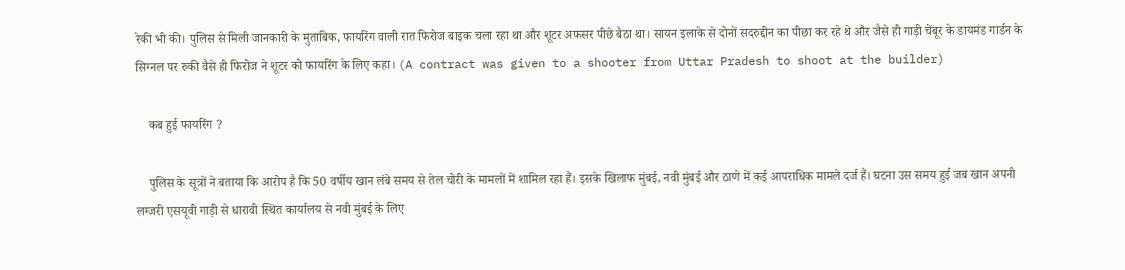रेकी भी की। पुलिस से मिली जानकारी के मुताबिक, फायरिंग वाली रात फिरोज बाइक चला रहा था और शूटर अफसर पीछे बैठा था। सायन इलाके से दोनों सदरुद्दीन का पीछा कर रहे थे और जैसे ही गाड़ी चेंबूर के डायमंड गार्डन के सिग्नल पर रुकी वैसे ही फिरोज ने शूटर को फायरिंग के लिए कहा। (A contract was given to a shooter from Uttar Pradesh to shoot at the builder)

    कब हुई फायरिंग ?

    पुलिस के सूत्रों ने बताया कि आरोप है कि 50 वर्षीय खान लंबे समय से तेल चोरी के मामलों में शामिल रहा हैं। इसके खिलाफ मुंबई, नवी मुंबई और ठाणे में कई आपराधिक मामले दर्ज हैं। घटना उस समय हुई जब खान अपनी लग्जरी एसयूवी गाड़ी से धारावी स्थित कार्यालय से नवी मुंबई के लिए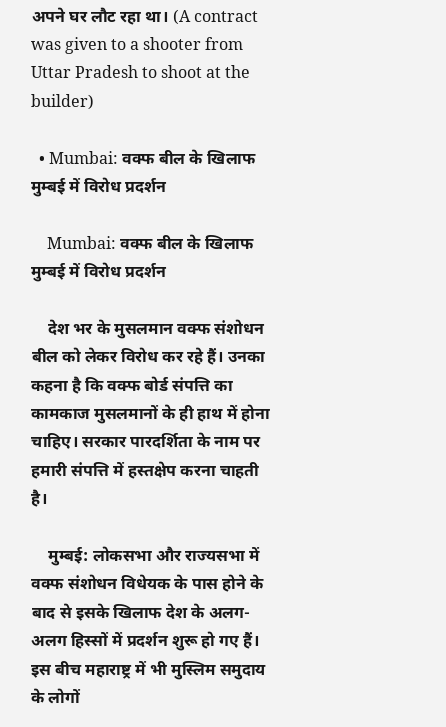अपने घर लौट रहा था। (A contract was given to a shooter from Uttar Pradesh to shoot at the builder)

  • Mumbai: वक्फ बील के खिलाफ मुम्बई में विरोध प्रदर्शन

    Mumbai: वक्फ बील के खिलाफ मुम्बई में विरोध प्रदर्शन

    देश भर के मुसलमान वक्फ संशोधन बील को लेकर विरोध कर रहे हैं। उनका कहना है कि वक्फ बोर्ड संपत्ति का कामकाज मुसलमानों के ही हाथ में होना चाहिए। सरकार पारदर्शिता के नाम पर हमारी संपत्ति में हस्तक्षेप करना चाहती है।

    मुम्बई: लोकसभा और राज्यसभा में वक्फ संशोधन विधेयक के पास होने के बाद से इसके खिलाफ देश के अलग-अलग हिस्सों में प्रदर्शन शुरू हो गए हैं। इस बीच महाराष्ट्र में भी मुस्लिम समुदाय के लोगों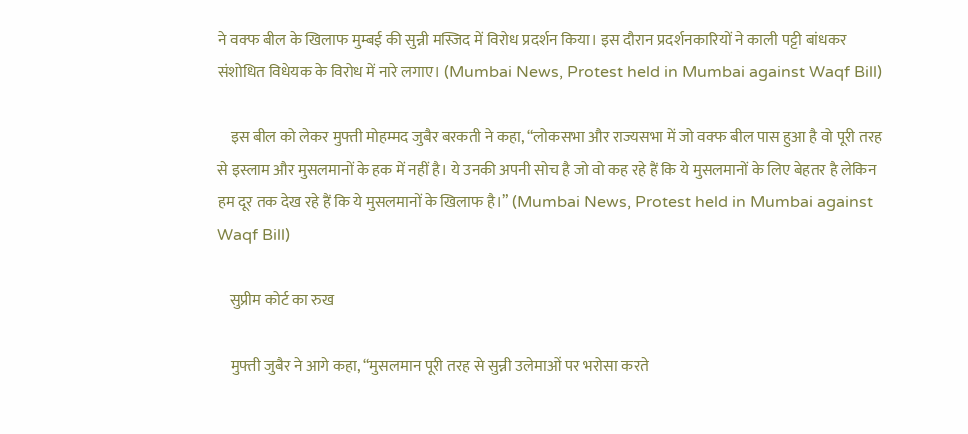ने वक्फ बील के खिलाफ मुम्बई की सुन्नी मस्जिद में विरोध प्रदर्शन किया। इस दौरान प्रदर्शनकारियों ने काली पट्टी बांधकर संशोधित विधेयक के विरोध में नारे लगाए। (Mumbai News, Protest held in Mumbai against Waqf Bill)

    इस बील को लेकर मुफ्ती मोहम्मद जुबैर बरकती ने कहा, “लोकसभा और राज्यसभा में जो वक्फ बील पास हुआ है वो पूरी तरह से इस्लाम और मुसलमानों के हक में नहीं है। ये उनकी अपनी सोच है जो वो कह रहे हैं कि ये मुसलमानों के लिए बेहतर है लेकिन हम दूर तक देख रहे हैं कि ये मुसलमानों के खिलाफ है।” (Mumbai News, Protest held in Mumbai against Waqf Bill)

    सुप्रीम कोर्ट का रुख

    मुफ्ती जुबैर ने आगे कहा, “मुसलमान पूरी तरह से सुन्नी उलेमाओं पर भरोसा करते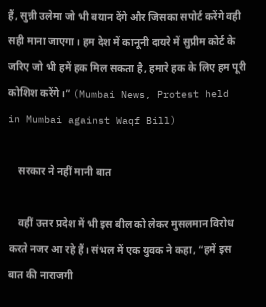हैं, सुन्नी उलेमा जो भी बयान देंगे और जिसका सपोर्ट करेंगे वही सही माना जाएगा। हम देश में कानूनी दायरे में सुप्रीम कोर्ट के जरिए जो भी हमें हक मिल सकता है, हमारे हक के लिए हम पूरी कोशिश करेंगे।” (Mumbai News, Protest held in Mumbai against Waqf Bill)

    सरकार ने नहीं मानी बात

    वहीं उत्तर प्रदेश में भी इस बील को लेकर मुसलमान विरोध करते नजर आ रहे हैं। संभल में एक युवक ने कहा, “हमें इस बात की नाराजगी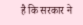है कि सरकार ने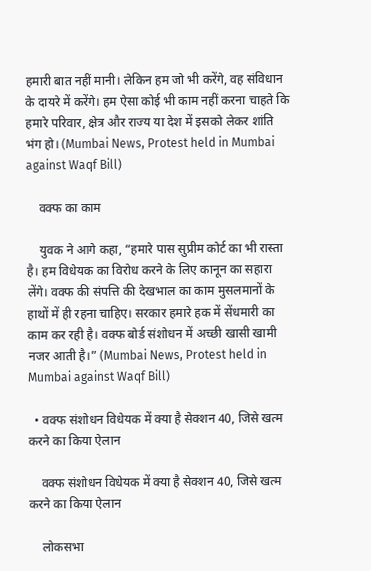हमारी बात नहीं मानी। लेकिन हम जो भी करेंगे, वह संविधान के दायरे में करेंगे। हम ऐसा कोई भी काम नहीं करना चाहते कि हमारे परिवार, क्षेत्र और राज्य या देश में इसको लेकर शांति भंग हो। (Mumbai News, Protest held in Mumbai against Waqf Bill)

    वक्फ का काम

    युवक ने आगे कहा, “हमारे पास सुप्रीम कोर्ट का भी रास्ता है। हम विधेयक का विरोध करने के लिए कानून का सहारा लेंगे। वक्फ की संपत्ति की देखभाल का काम मुसलमानों के हाथों में ही रहना चाहिए। सरकार हमारे हक में सेंधमारी का काम कर रही है। वक्फ बोर्ड संशोधन में अच्छी खासी खामी नजर आती है।” (Mumbai News, Protest held in Mumbai against Waqf Bill)

  • वक्फ संशोधन विधेयक में क्या है सेक्शन 40, जिसे खत्म करने का किया ऐलान

    वक्फ संशोधन विधेयक में क्या है सेक्शन 40, जिसे खत्म करने का किया ऐलान

    लोकसभा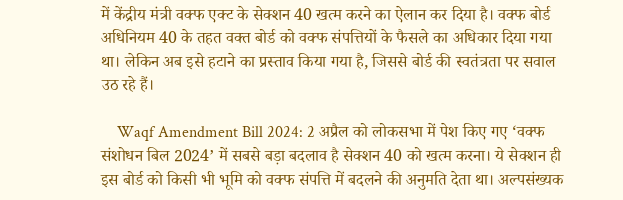में केंद्रीय मंत्री वक्फ एक्ट के सेक्शन 40 खत्म करने का ऐलान कर दिया है। वक्फ बोर्ड अधिनियम 40 के तहत वक्त बोर्ड को वक्फ संपत्तियों के फैसले का अधिकार दिया गया था। लेकिन अब इसे हटाने का प्रस्ताव किया गया है, जिससे बोर्ड की स्वतंत्रता पर सवाल उठ रहे हैं।

    Waqf Amendment Bill 2024: 2 अप्रैल को लोकसभा में पेश किए गए ‘वक्फ संशोधन बिल 2024’ में सबसे बड़ा बदलाव है सेक्शन 40 को खत्म करना। ये सेक्शन ही इस बोर्ड को किसी भी भूमि को वक्फ संपत्ति में बदलने की अनुमति देता था। अल्पसंख्यक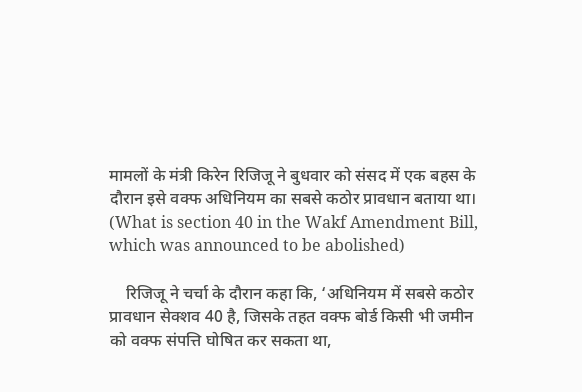मामलों के मंत्री किरेन रिजिजू ने बुधवार को संसद में एक बहस के दौरान इसे वक्फ अधिनियम का सबसे कठोर प्रावधान बताया था। (What is section 40 in the Wakf Amendment Bill, which was announced to be abolished)

    रिजिजू ने चर्चा के दौरान कहा कि, ‘अधिनियम में सबसे कठोर प्रावधान सेक्शव 40 है, जिसके तहत वक्फ बोर्ड किसी भी जमीन को वक्फ संपत्ति घोषित कर सकता था,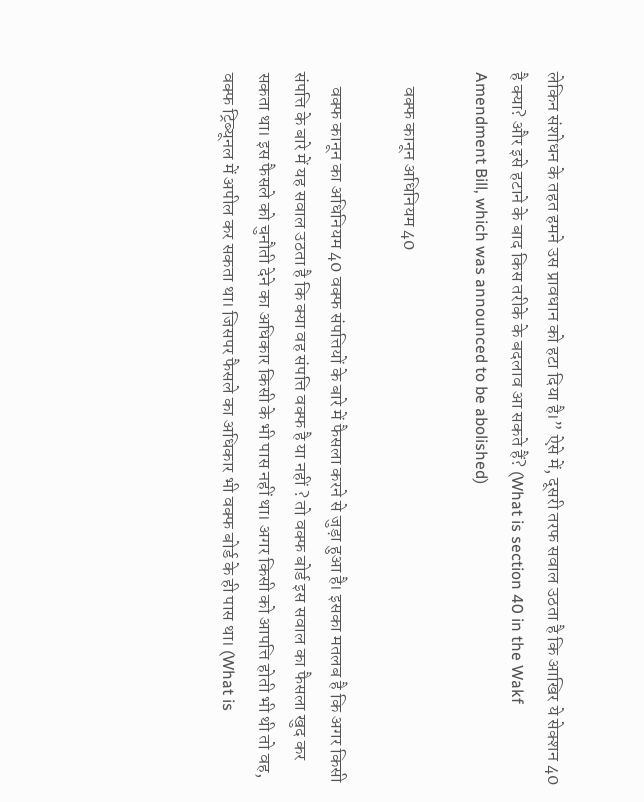लेकिन संशोधन के तहत हमने उस प्रावधान को हटा दिया है।” ऐसे में, दूसरी तरफ सवाल उठता है कि आखिर ये सेक्शन 40 है क्या? और इसे हटाने के बाद किस तरीके के बदलाव आ सकते हैं? (What is section 40 in the Wakf Amendment Bill, which was announced to be abolished)

    वक्फ कानून अधिनियम 40

    वक्फ कानून का अधिनियम 40 वक्फ संपत्तियों के बारे में फैसला करने से जुड़ा हुआ है। इसका मतलब है कि अगर किसी संपत्ति के बारे में यह सवाल उठता है कि क्या वह संपत्ति वक्फ है या नहीं ? तो वक्फ बोर्ड इस सवाल का फैसला खुद कर सकता था। इस फैसले को चुनौती देने का अधिकार किसी के भी पास नहीं था। अगर किसी को आपत्ति होती भी थी तो वह, वक्फ ट्रिब्यूनल में अपील कर सकता था। जिसपर फैसले का अधिकार भी वक्फ बोर्ड के ही पास था। (What is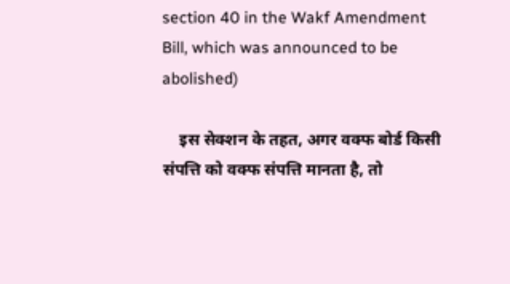section 40 in the Wakf Amendment Bill, which was announced to be abolished)

    इस सेक्शन के तहत, अगर वक्फ बोर्ड किसी संपत्ति को वक्फ संपत्ति मानता है, तो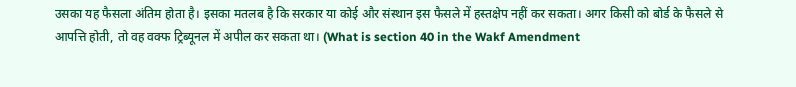उसका यह फैसला अंतिम होता है। इसका मतलब है कि सरकार या कोई और संस्थान इस फैसले में हस्तक्षेप नहीं कर सकता। अगर किसी को बोर्ड के फैसले से आपत्ति होती, तो वह वक्फ ट्रिब्यूनल में अपील कर सकता था। (What is section 40 in the Wakf Amendment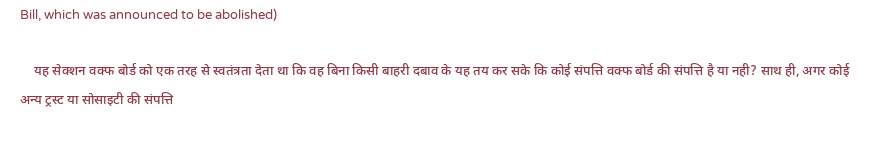Bill, which was announced to be abolished)

    यह सेक्शन वक्फ बोर्ड को एक तरह से स्वतंत्रता देता था कि वह बिना किसी बाहरी दबाव के यह तय कर सके कि कोई संपत्ति वक्फ बोर्ड की संपत्ति है या नही? साथ ही, अगर कोई अन्य ट्रस्ट या सोसाइटी की संपत्ति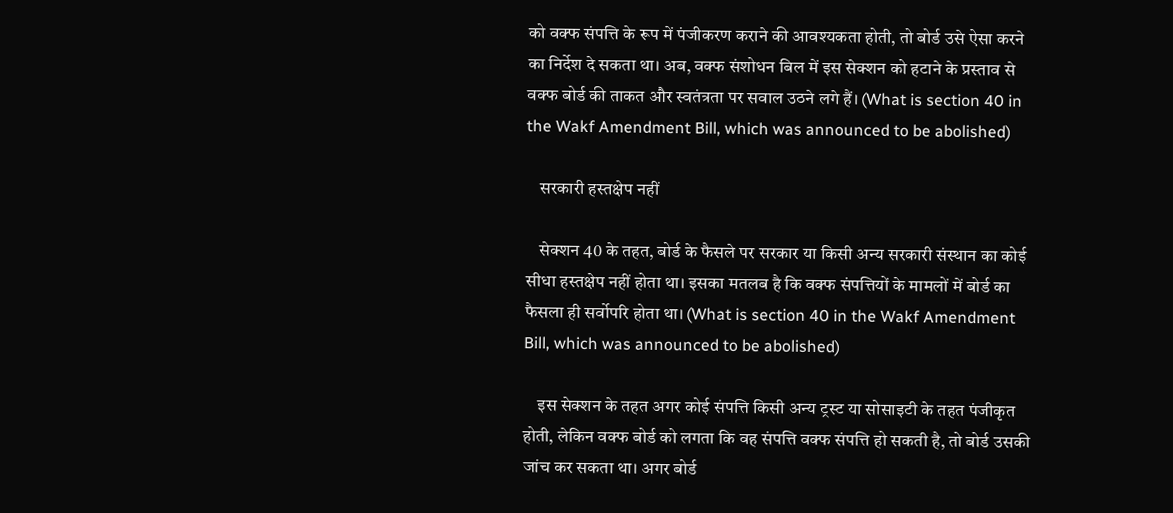को वक्फ संपत्ति के रूप में पंजीकरण कराने की आवश्यकता होती, तो बोर्ड उसे ऐसा करने का निर्देश दे सकता था। अब, वक्फ संशोधन बिल में इस सेक्शन को हटाने के प्रस्ताव से वक्फ बोर्ड की ताकत और स्वतंत्रता पर सवाल उठने लगे हैं। (What is section 40 in the Wakf Amendment Bill, which was announced to be abolished)

    सरकारी हस्तक्षेप नहीं

    सेक्शन 40 के तहत, बोर्ड के फैसले पर सरकार या किसी अन्य सरकारी संस्थान का कोई सीधा हस्तक्षेप नहीं होता था। इसका मतलब है कि वक्फ संपत्तियों के मामलों में बोर्ड का फैसला ही सर्वोपरि होता था। (What is section 40 in the Wakf Amendment Bill, which was announced to be abolished)

    इस सेक्शन के तहत अगर कोई संपत्ति किसी अन्य ट्रस्ट या सोसाइटी के तहत पंजीकृत होती, लेकिन वक्फ बोर्ड को लगता कि वह संपत्ति वक्फ संपत्ति हो सकती है, तो बोर्ड उसकी जांच कर सकता था। अगर बोर्ड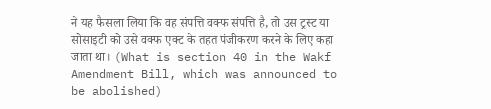ने यह फैसला लिया कि वह संपत्ति वक्फ संपत्ति है, तो उस ट्रस्ट या सोसाइटी को उसे वक्फ एक्ट के तहत पंजीकरण करने के लिए कहा जाता था। (What is section 40 in the Wakf Amendment Bill, which was announced to be abolished)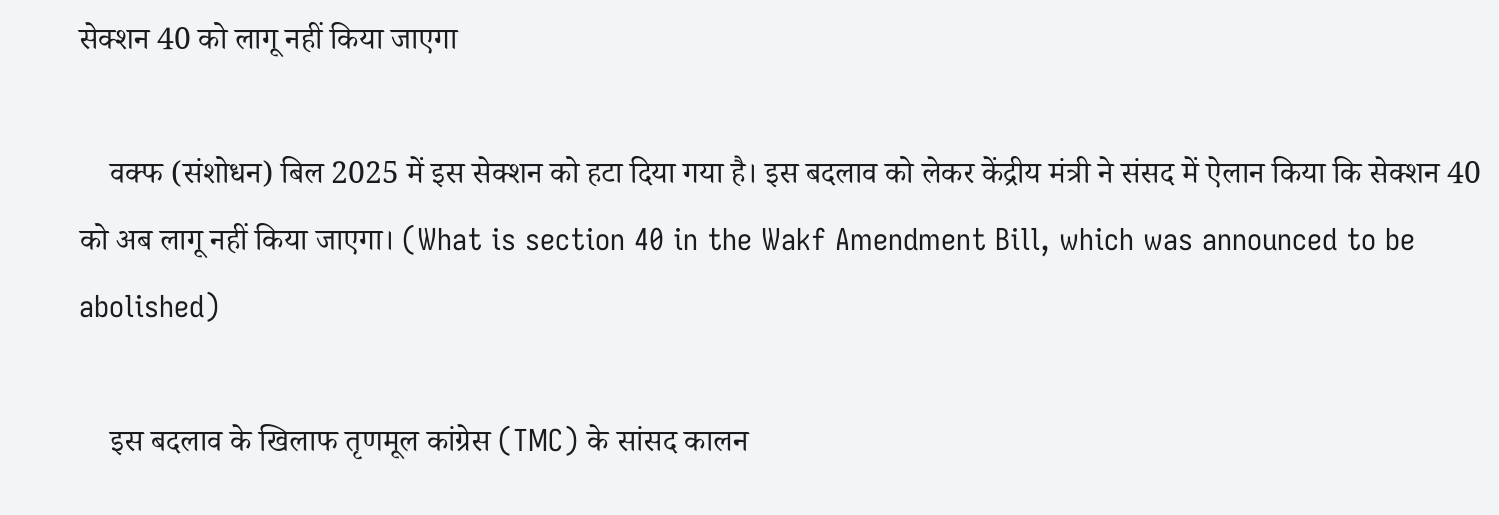सेक्शन 40 को लागू नहीं किया जाएगा

    वक्फ (संशोधन) बिल 2025 में इस सेक्शन को हटा दिया गया है। इस बदलाव को लेकर केंद्रीय मंत्री ने संसद में ऐलान किया कि सेक्शन 40 को अब लागू नहीं किया जाएगा। (What is section 40 in the Wakf Amendment Bill, which was announced to be abolished)

    इस बदलाव के खिलाफ तृणमूल कांग्रेस (TMC) के सांसद कालन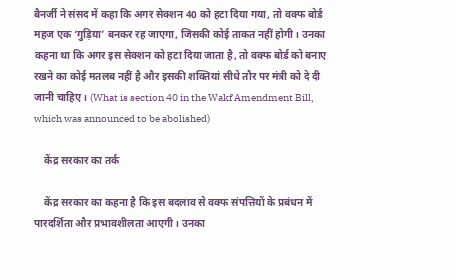बैनर्जी ने संसद में कहा कि अगर सेक्शन 40 को हटा दिया गया, तो वक्फ बोर्ड महज एक ‘गुड़िया’ बनकर रह जाएगा, जिसकी कोई ताकत नहीं होगी। उनका कहना था कि अगर इस सेक्शन को हटा दिया जाता है, तो वक्फ बोर्ड को बनाए रखने का कोई मतलब नहीं है और इसकी शक्तियां सीधे तौर पर मंत्री को दे दी जानी चाहिए। (What is section 40 in the Wakf Amendment Bill, which was announced to be abolished)

    केंद्र सरकार का तर्क

    केंद्र सरकार का कहना है कि इस बदलाव से वक्फ संपत्तियों के प्रबंधन में पारदर्शिता और प्रभावशीलता आएगी। उनका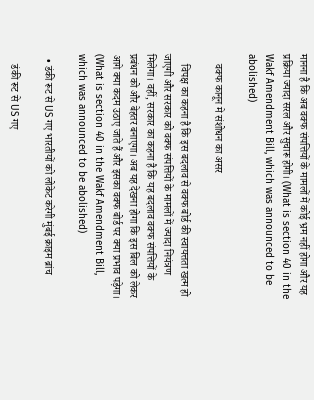मानना है कि अब वक्फ संपत्तियों के मामलों में कोई भ्रम नहीं होगा और यह प्रक्रिया ज्यादा सरल और सुचारू होगी। (What is section 40 in the Wakf Amendment Bill, which was announced to be abolished)

    वक्फ कानून मे संशोधन का असर

    विपक्ष का कहना है कि इस बदलाव से वक्फ बोर्ड की स्वायत्तता खत्म हो जाएगी और सरकार को वक्फ संपत्तियों के मामलों में ज्यादा नियंत्रण मिलेगा। वहीं, सरकार का कहना है कि यह बदलाव वक्फ संपत्तियों के प्रबंधन को और बेहतर बनाएगा। अब यह देखना होगा कि इस बिल को लेकर आगे क्या कदम उठाए जाते हैं और इसका वक्फ बोर्ड पर क्या प्रभाव पड़ेगा। (What is section 40 in the Wakf Amendment Bill, which was announced to be abolished)

  • डंकी रूट से US गए भारतीयों को लोकेट करेगी मुंबई क्राइम ब्रांच

    डंकी रूट से US गए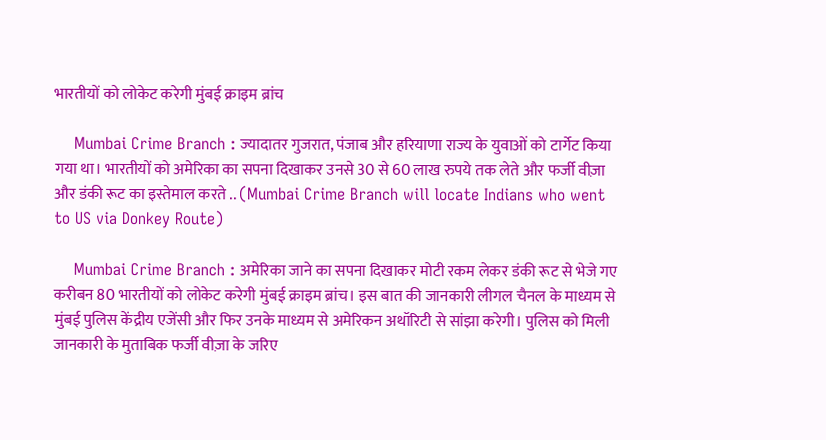भारतीयों को लोकेट करेगी मुंबई क्राइम ब्रांच

    Mumbai Crime Branch : ज्यादातर गुजरात, पंजाब और हरियाणा राज्य के युवाओं को टार्गेट किया गया था। भारतीयों को अमेरिका का सपना दिखाकर उनसे 30 से 60 लाख रुपये तक लेते और फर्जी वीज़ा और डंकी रूट का इस्तेमाल करते .. (Mumbai Crime Branch will locate Indians who went to US via Donkey Route)

    Mumbai Crime Branch : अमेरिका जाने का सपना दिखाकर मोटी रकम लेकर डंकी रूट से भेजे गए करीबन 80 भारतीयों को लोकेट करेगी मुंबई क्राइम ब्रांच। इस बात की जानकारी लीगल चैनल के माध्यम से मुंबई पुलिस केंद्रीय एजेंसी और फिर उनके माध्यम से अमेरिकन अथॉरिटी से सांझा करेगी। पुलिस को मिली जानकारी के मुताबिक फर्जी वीज़ा के जरिए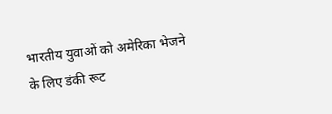भारतीय युवाओं को अमेरिका भेजने के लिए डंकी रूट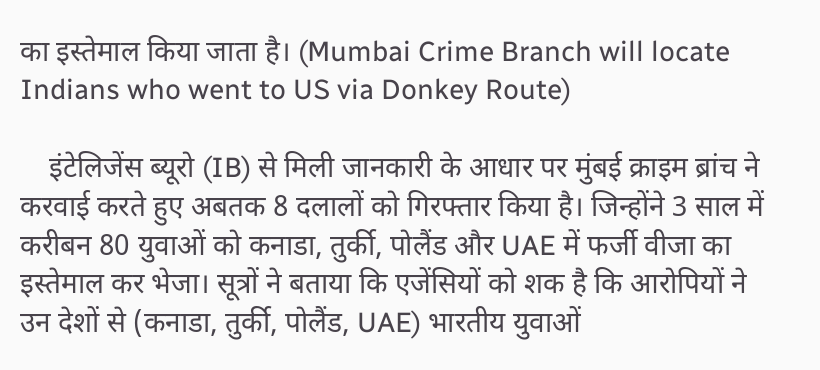का इस्तेमाल किया जाता है। (Mumbai Crime Branch will locate Indians who went to US via Donkey Route)

    इंटेलिजेंस ब्यूरो (IB) से मिली जानकारी के आधार पर मुंबई क्राइम ब्रांच ने करवाई करते हुए अबतक 8 दलालों को गिरफ्तार किया है। जिन्होंने 3 साल में करीबन 80 युवाओं को कनाडा, तुर्की, पोलैंड और UAE में फर्जी वीजा का इस्तेमाल कर भेजा। सूत्रों ने बताया कि एजेंसियों को शक है कि आरोपियों ने उन देशों से (कनाडा, तुर्की, पोलैंड, UAE) भारतीय युवाओं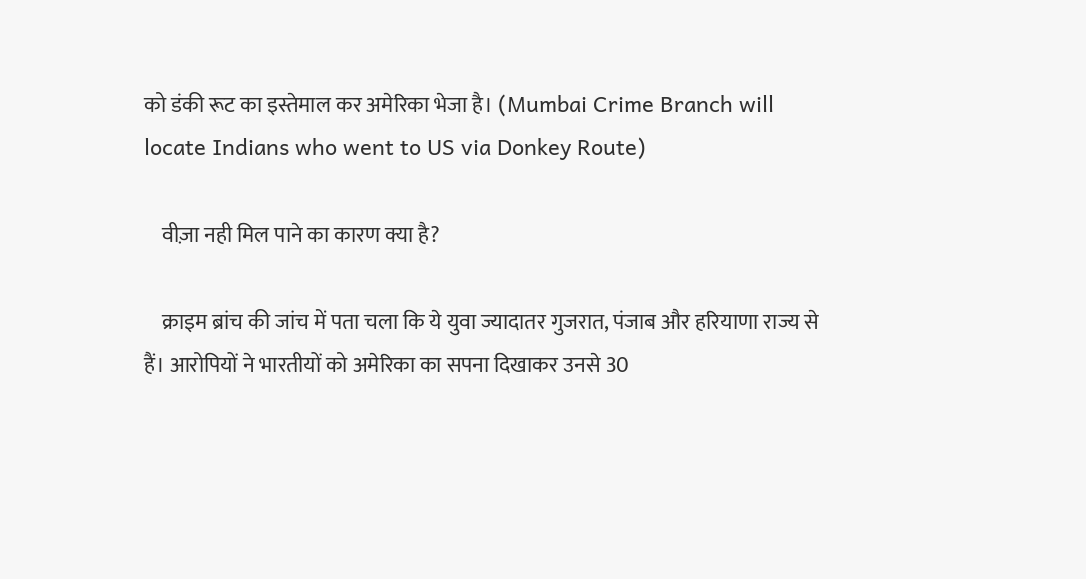को डंकी रूट का इस्तेमाल कर अमेरिका भेजा है। (Mumbai Crime Branch will locate Indians who went to US via Donkey Route)

    वीज़ा नही मिल पाने का कारण क्या है?

    क्राइम ब्रांच की जांच में पता चला कि ये युवा ज्यादातर गुजरात, पंजाब और हरियाणा राज्य से हैं। आरोपियों ने भारतीयों को अमेरिका का सपना दिखाकर उनसे 30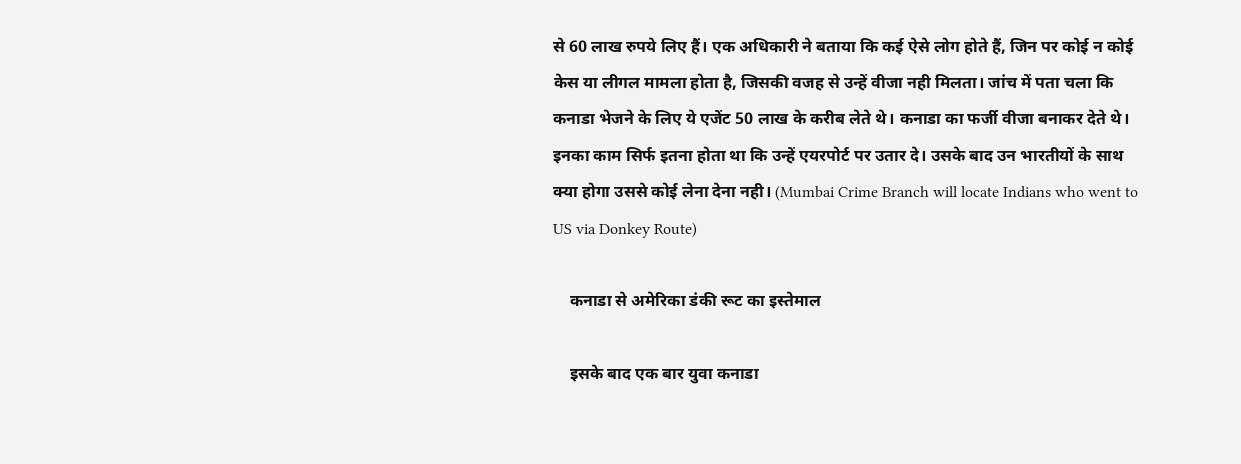से 60 लाख रुपये लिए हैं। एक अधिकारी ने बताया कि कई ऐसे लोग होते हैं, जिन पर कोई न कोई केस या लीगल मामला होता है, जिसकी वजह से उन्हें वीजा नही मिलता। जांच में पता चला कि कनाडा भेजने के लिए ये एजेंट 50 लाख के करीब लेते थे। कनाडा का फर्जी वीजा बनाकर देते थे। इनका काम सिर्फ इतना होता था कि उन्हें एयरपोर्ट पर उतार दे। उसके बाद उन भारतीयों के साथ क्या होगा उससे कोई लेना देना नही। (Mumbai Crime Branch will locate Indians who went to US via Donkey Route)

    कनाडा से अमेरिका डंकी रूट का इस्तेमाल

    इसके बाद एक बार युवा कनाडा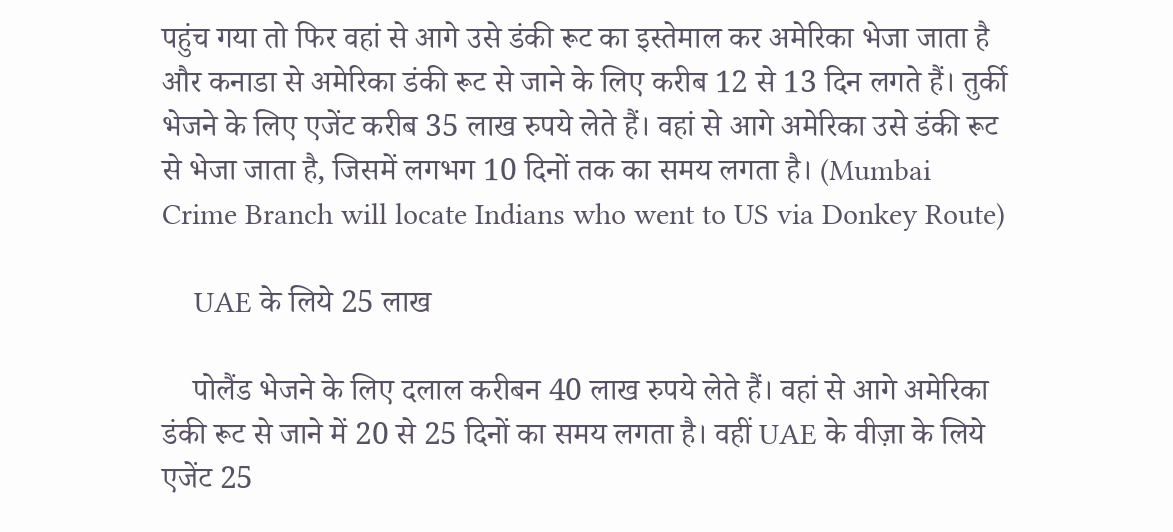पहुंच गया तो फिर वहां से आगे उसे डंकी रूट का इस्तेमाल कर अमेरिका भेजा जाता है और कनाडा से अमेरिका डंकी रूट से जाने के लिए करीब 12 से 13 दिन लगते हैं। तुर्की भेजने के लिए एजेंट करीब 35 लाख रुपये लेते हैं। वहां से आगे अमेरिका उसे डंकी रूट से भेजा जाता है, जिसमें लगभग 10 दिनों तक का समय लगता है। (Mumbai Crime Branch will locate Indians who went to US via Donkey Route)

    UAE के लिये 25 लाख

    पोलैंड भेजने के लिए दलाल करीबन 40 लाख रुपये लेते हैं। वहां से आगे अमेरिका डंकी रूट से जाने में 20 से 25 दिनों का समय लगता है। वहीं UAE के वीज़ा के लिये एजेंट 25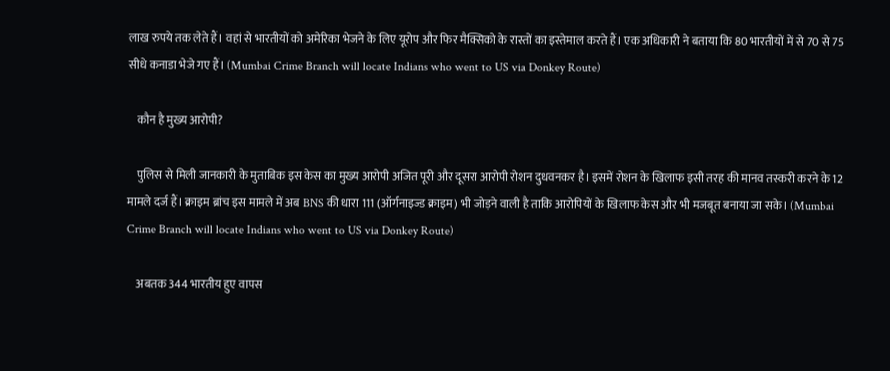लाख रुपये तक लेते हैं। वहां से भारतीयों को अमेरिका भेजने के लिए यूरोप और फिर मैक्सिको के रास्तों का इस्तेमाल करते हैं। एक अधिकारी ने बताया कि 80 भारतीयों में से 70 से 75 सीधे कनाडा भेजे गए हैं। (Mumbai Crime Branch will locate Indians who went to US via Donkey Route)

    कौन है मुख्य आरोपी?

    पुलिस से मिली जानकारी के मुताबिक इस केस का मुख्य आरोपी अजित पूरी और दूसरा आरोपी रोशन दुधवनकर है। इसमें रोशन के खिलाफ इसी तरह की मानव तस्करी करने के 12 मामले दर्ज हैं। क्राइम ब्रांच इस मामले में अब BNS की धारा 111 (ऑर्गनाइज्ड क्राइम) भी जोड़ने वाली है ताकि आरोपियों के खिलाफ केस और भी मजबूत बनाया जा सके। (Mumbai Crime Branch will locate Indians who went to US via Donkey Route)

    अबतक 344 भारतीय हुए वापस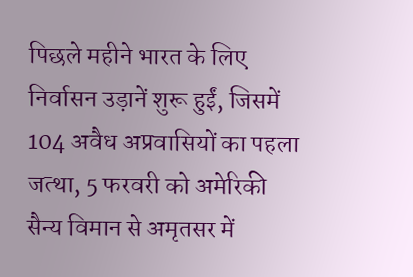पिछले महीने भारत के लिए निर्वासन उड़ानें शुरू हुईं, जिसमें 104 अवैध अप्रवासियों का पहला जत्था, 5 फरवरी को अमेरिकी सैन्य विमान से अमृतसर में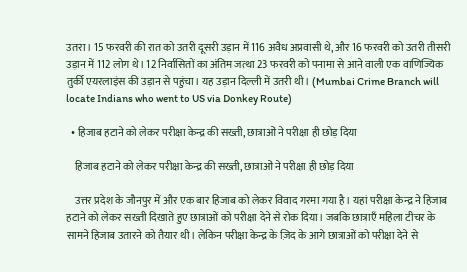उतरा। 15 फरवरी की रात को उतरी दूसरी उड़ान में 116 अवैध अप्रवासी थे, और 16 फरवरी को उतरी तीसरी उड़ान में 112 लोग थे। 12 निर्वासितों का अंतिम जत्था 23 फरवरी को पनामा से आने वाली एक वाणिज्यिक तुर्की एयरलाइंस की उड़ान से पहुंचा। यह उड़ान दिल्ली में उतरी थी। (Mumbai Crime Branch will locate Indians who went to US via Donkey Route)

  • हिजाब हटाने को लेकर परीक्षा केन्द्र की सख्ती, छात्राओं ने परीक्षा ही छोड़ दिया

    हिजाब हटाने को लेकर परीक्षा केन्द्र की सख्ती, छात्राओं ने परीक्षा ही छोड़ दिया

    उत्तर प्रदेश के जौनपुर में और एक बार हिजाब को लेकर विवाद गरमा गया है। यहां परीक्षा केन्द्र ने हिजाब हटाने को लेकर सख्ती दिखाते हुए छात्राओं को परीक्षा देने से रोक दिया। जबकि छात्राएँ महिला टीचर के सामने हिजाब उतारने को तैयार थी। लेकिन परीक्षा केन्द्र के ज़िद के आगे छात्राओं को परीक्षा देने से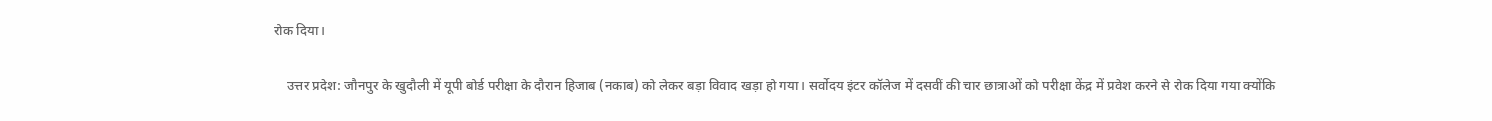रोक दिया।

    उत्तर प्रदेश: जौनपुर के खुदौली में यूपी बोर्ड परीक्षा के दौरान हिजाब (नकाब) को लेकर बड़ा विवाद खड़ा हो गया। सर्वोदय इंटर कॉलेज में दसवीं की चार छात्राओं को परीक्षा केंद्र में प्रवेश करने से रोक दिया गया क्योंकि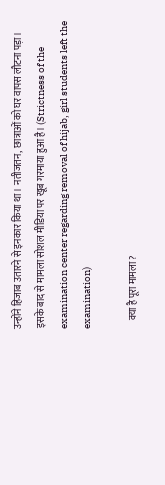उन्होंने हिजाब उतारने से इनकार किया था। नतीजतन, छात्राओं को घर वापस लौटना पड़ा। इसके बाद से मामला सोशल मीडिया पर खूब गरमाया हुआ है। (Strictness of the examination center regarding removal of hijab, girl students left the examination)

    क्या है पूरा मामला?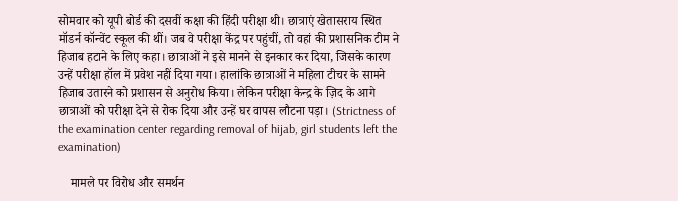सोमवार को यूपी बोर्ड की दसवीं कक्षा की हिंदी परीक्षा थी। छात्राएं खेतासराय स्थित मॉडर्न कॉन्वेंट स्कूल की थीं। जब वे परीक्षा केंद्र पर पहुंचीं, तो वहां की प्रशासनिक टीम ने हिजाब हटाने के लिए कहा। छात्राओं ने इसे मानने से इनकार कर दिया, जिसके कारण उन्हें परीक्षा हॉल में प्रवेश नहीं दिया गया। हालांकि छात्राओं ने महिला टीचर के सामने हिजाब उतारने को प्रशासन से अनुरोध किया। लेकिन परीक्षा केन्द्र के ज़िद के आगे छात्राओं को परीक्षा देने से रोक दिया और उन्हें घर वापस लौटना पड़ा। (Strictness of the examination center regarding removal of hijab, girl students left the examination)

    मामले पर विरोध और समर्थन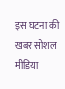इस घटना की खबर सोशल मीडिया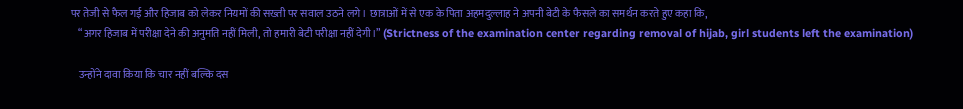पर तेजी से फैल गई और हिजाब को लेकर नियमों की सख्ती पर सवाल उठने लगे। छात्राओं में से एक के पिता अहमदुल्लाह ने अपनी बेटी के फैसले का समर्थन करते हुए कहा कि,
    “अगर हिजाब में परीक्षा देने की अनुमति नहीं मिली, तो हमारी बेटी परीक्षा नहीं देगी।” (Strictness of the examination center regarding removal of hijab, girl students left the examination)

    उन्होंने दावा किया कि चार नहीं बल्कि दस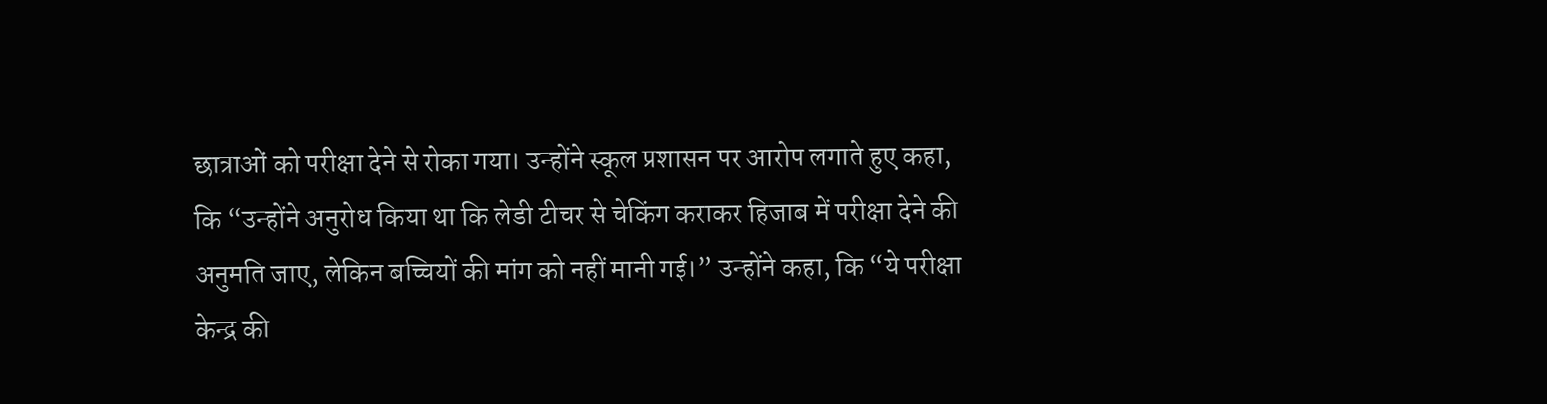छात्राओं को परीक्षा देने से रोका गया। उन्होंने स्कूल प्रशासन पर आरोप लगाते हुए कहा, कि “उन्होंने अनुरोध किया था कि लेडी टीचर से चेकिंग कराकर हिजाब में परीक्षा देने की अनुमति जाए, लेकिन बच्चियों की मांग को नहीं मानी गई।” उन्होंने कहा, कि “ये परीक्षा केन्द्र की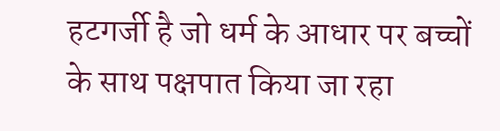हटगर्जी है जो धर्म के आधार पर बच्चों के साथ पक्षपात किया जा रहा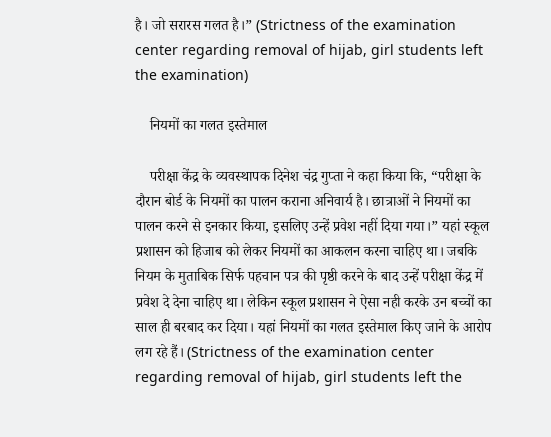है। जो सरारस गलत है।” (Strictness of the examination center regarding removal of hijab, girl students left the examination)

    नियमों का गलत इस्तेमाल

    परीक्षा केंद्र के व्यवस्थापक दिनेश चंद्र गुप्ता ने कहा किया कि, “परीक्षा के दौरान बोर्ड के नियमों का पालन कराना अनिवार्य है। छात्राओं ने नियमों का पालन करने से इनकार किया, इसलिए उन्हें प्रवेश नहीं दिया गया।” यहां स्कूल प्रशासन को हिजाब को लेकर नियमों का आकलन करना चाहिए था। जबकि नियम के मुताबिक सिर्फ पहचान पत्र की पृष्ठी करने के बाद उन्हें परीक्षा केंद्र में प्रवेश दे देना चाहिए था। लेकिन स्कूल प्रशासन ने ऐसा नही करके उन बच्चों का साल ही बरबाद कर दिया। यहां नियमों का गलत इस्तेमाल किए जाने के आरोप लग रहे हैं। (Strictness of the examination center regarding removal of hijab, girl students left the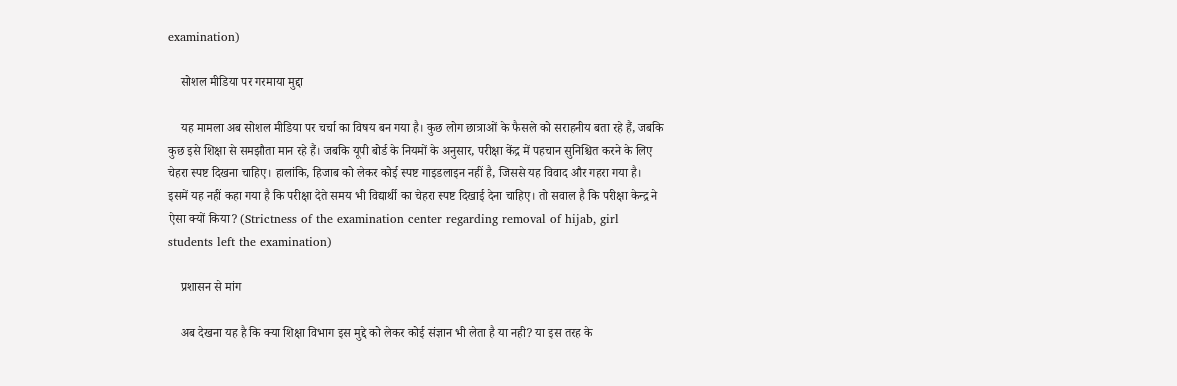examination)

    सोशल मीडिया पर गरमाया मुद्दा

    यह मामला अब सोशल मीडिया पर चर्चा का विषय बन गया है। कुछ लोग छात्राओं के फैसले को सराहनीय बता रहे हैं, जबकि कुछ इसे शिक्षा से समझौता मान रहे हैं। जबकि यूपी बोर्ड के नियमों के अनुसार, परीक्षा केंद्र में पहचान सुनिश्चित करने के लिए चेहरा स्पष्ट दिखना चाहिए। हालांकि, हिजाब को लेकर कोई स्पष्ट गाइडलाइन नहीं है, जिससे यह विवाद और गहरा गया है। इसमें यह नहीं कहा गया है कि परीक्षा देते समय भी विद्यार्थी का चेहरा स्पष्ट दिखाई देना चाहिए। तो सवाल है कि परीक्षा केन्द्र ने ऐसा क्यों किया? (Strictness of the examination center regarding removal of hijab, girl students left the examination)

    प्रशासन से मांग

    अब देखना यह है कि क्या शिक्षा विभाग इस मुद्दे को लेकर कोई संज्ञान भी लेता है या नही? या इस तरह के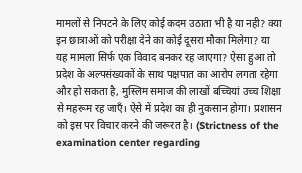मामलों से निपटने के लिए कोई कदम उठाता भी है या नही? क्या इन छात्राओं को परीक्षा देने का कोई दूसरा मौका मिलेगा? या यह मामला सिर्फ एक विवाद बनकर रह जाएगा? ऐसा हुआ तो प्रदेश के अल्पसंख्यकों के साथ पक्षपात का आरोप लगता रहेगा और हो सकता है, मुस्लिम समाज की लाखों बच्चियां उच्च शिक्षा से महरूम रह जाएँ। ऐसे में प्रदेश का ही नुकसान होगा। प्रशासन को इस पर विचार करने की जरूरत है। (Strictness of the examination center regarding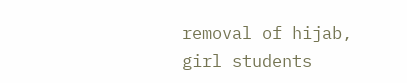removal of hijab, girl students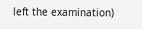left the examination)